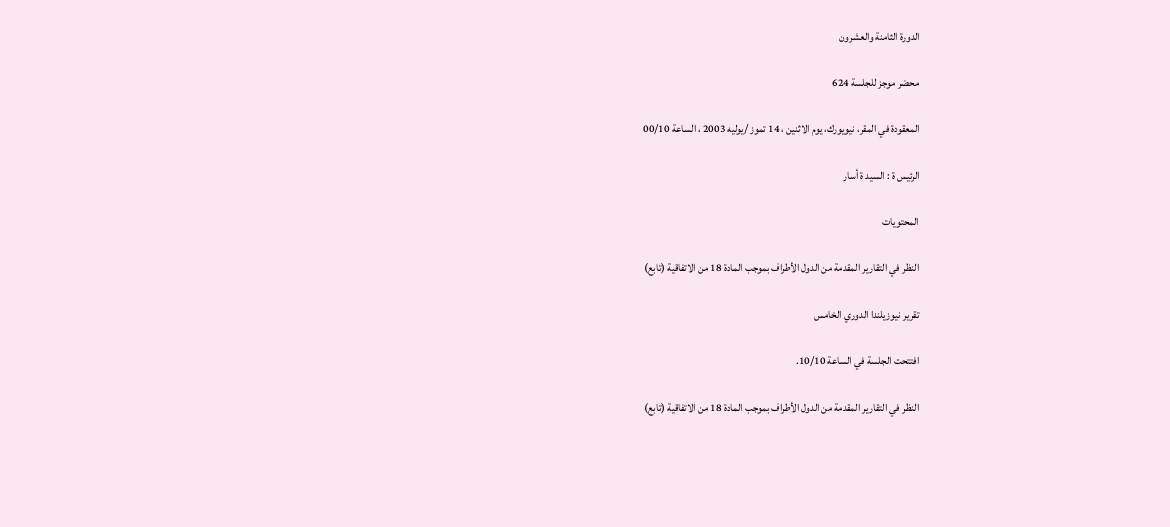الدورة الثامنة والعشرون

محضر موجز للجلسة 624

المعقودة في المقر، نيويورك، يوم الاثنين ، 14 تموز /يوليه 2003 ، الساعة 00/10

الرئيس ة : السيد ة أسار

المحتويات

النظر في التقارير المقدمة من الدول الأطراف بموجب المادة 18 من الاتفاقية (تابع)

تقرير نيوزيلندا الدوري الخامس

افتتحت الجلسة في الساعة 10/10.

النظر في التقارير المقدمة من الدول الأطراف بموجب المادة 18 من الاتفاقية (تابع)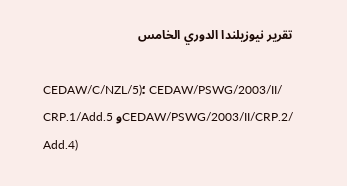تقرير نيوزيلندا الدوري الخامس

CEDAW/C/NZL/5)؛ CEDAW/PSWG/2003/II/ CRP.1/Add.5 وCEDAW/PSWG/2003/II/CRP.2/ Add.4)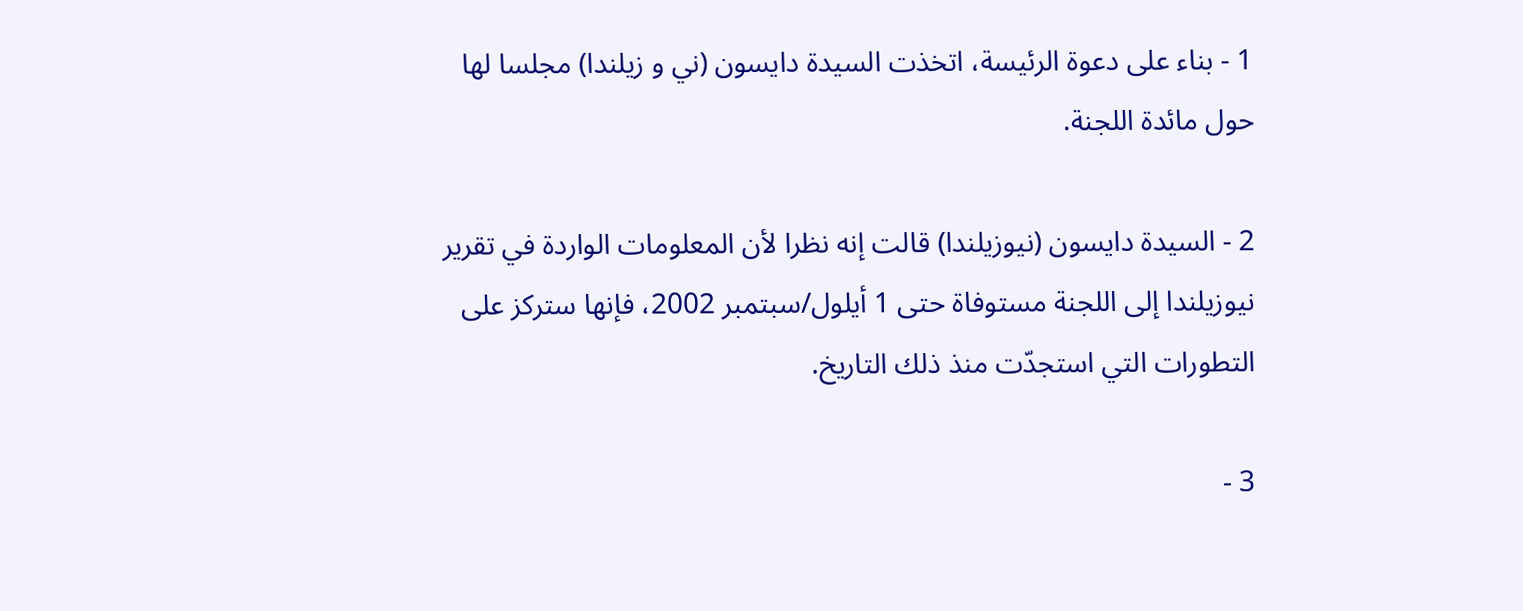1 - بناء على دعوة الرئيسة، اتخذت السيدة دايسون (ني و زيلندا) مجلسا لها حول مائدة اللجنة.

2 - السيدة دايسون (نيوزيلندا) قالت إنه نظرا لأن المعلومات الواردة في تقرير نيوزيلندا إلى اللجنة مستوفاة حتى 1 أيلول/سبتمبر 2002، فإنها ستركز على التطورات التي استجدّت منذ ذلك التاريخ.

3 -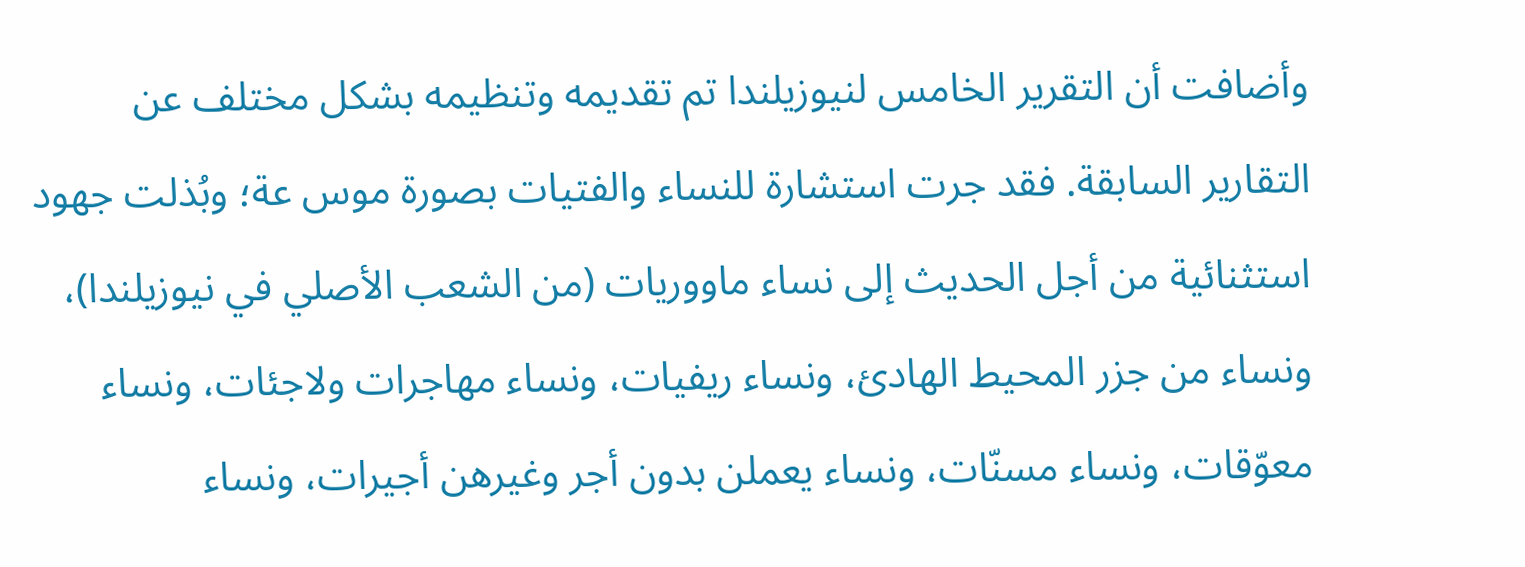وأضافت أن التقرير الخامس لنيوزيلندا تم تقديمه وتنظيمه بشكل مختلف عن التقارير السابقة. فقد جرت استشارة للنساء والفتيات بصورة موس عة؛ وبُذلت جهود استثنائية من أجل الحديث إلى نساء ماووريات (من الشعب الأصلي في نيوزيلندا)، ونساء من جزر المحيط الهادئ، ونساء ريفيات، ونساء مهاجرات ولاجئات، ونساء معوّقات، ونساء مسنّات، ونساء يعملن بدون أجر وغيرهن أجيرات، ونساء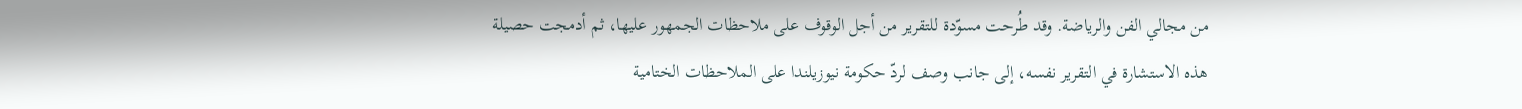من مجالي الفن والرياضة. وقد طُرحت مسوّدة للتقرير من أجل الوقوف على ملاحظات الجمهور عليها، ثم أدمجت حصيلة هذه الاستشارة في التقرير نفسه، إلى جانب وصف لردّ حكومة نيوزيلندا على الملاحظات الختامية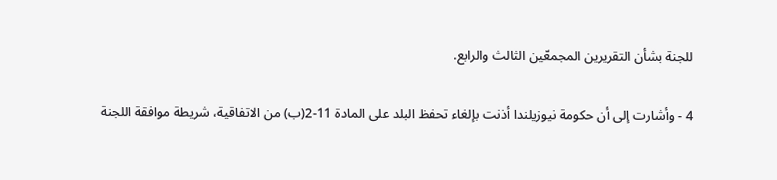للجنة بشأن التقريرين المجمعّين الثالث والرابع.

4 - وأشارت إلى أن حكومة نيوزيلندا أذنت بإلغاء تحفظ البلد على المادة 11-2(ب) من الاتفاقية، شريطة موافقة اللجنة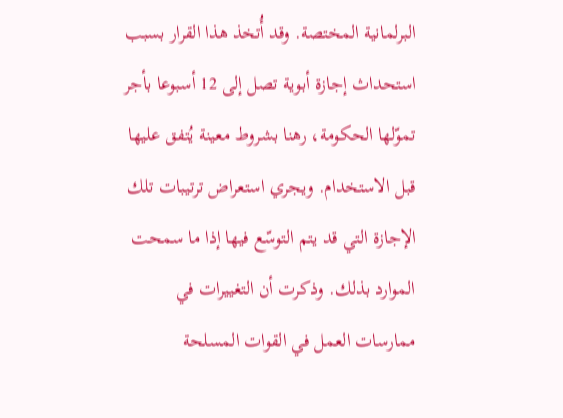البرلمانية المختصة. وقد أُتخذ هذا القرار بسبب استحداث إجازة أبوية تصل إلى 12 أسبوعا بأجر تموّلها الحكومة، رهنا بشروط معينة يُتفق عليها قبل الاستخدام. ويجري استعراض ترتيبات تلك الإجازة التي قد يتم التوسّع فيها إذا ما سمحت الموارد بذلك. وذكرت أن التغييرات في ممارسات العمل في القوات المسلحة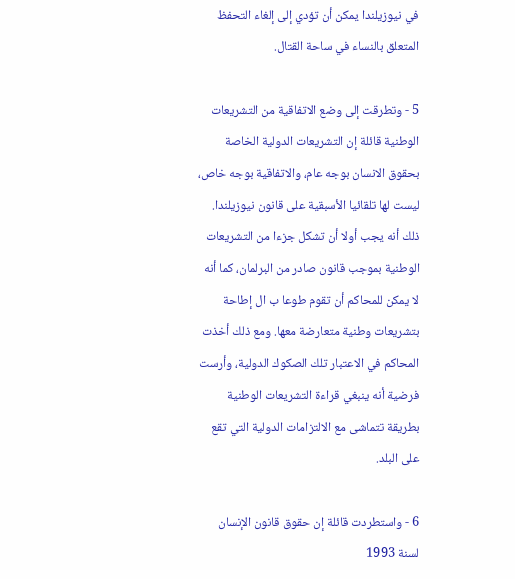في نيوزيلندا يمكن أن تؤدي إلى إلغاء التحفظ المتعلق بالنساء في ساحة القتال.

5 - وتطرقت إلى وضع الاتفاقية من التشريعات الوطنية قائلة إن التشريعات الدولية الخاصة بحقوق الانسان بوجه عام، والاتفاقية بوجه خاص، ليست لها تلقائيا الأسبقية على قانون نيوزيلندا. ذلك أنه يجب أولا أن تشكل جزءا من التشريعات الوطنية بموجب قانون صادر من البرلمان، كما أنه لا يمكن للمحاكم أن تقوم طوعا ب ال إطاحة بتشريعات وطنية متعارضة معها. ومع ذلك أخذت المحاكم في الاعتبار تلك الصكوك الدولية، وأرست فرضية أنه ينبغي قراءة التشريعات الوطنية بطريقة تتماشى مع الالتزامات الدولية التي تقع على البلد.

6 - واستطردت قائلة إن حقوق قانون الإنسان لسنة 1993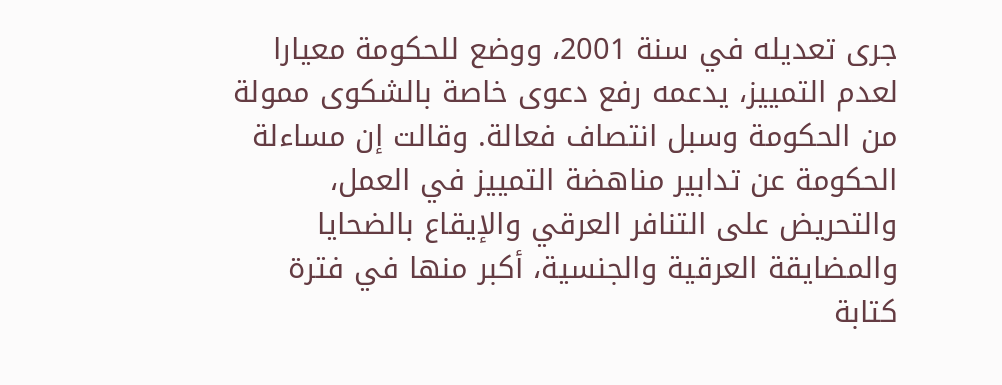جرى تعديله في سنة 2001، ووضع للحكومة معيارا لعدم التمييز، يدعمه رفع دعوى خاصة بالشكوى ممولة من الحكومة وسبل انتصاف فعالة. وقالت إن مساءلة الحكومة عن تدابير مناهضة التمييز في العمل، والتحريض على التنافر العرقي والإيقاع بالضحايا والمضايقة العرقية والجنسية، أكبر منها في فترة كتابة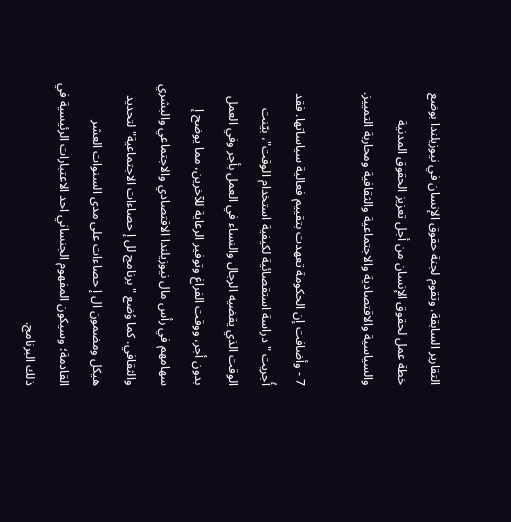التقارير السابقة. وتقوم لجنة حقوق الإنسان في نيوزيلندا بوضع خطة عمل لحقوق الإنسان من أجل تعزيز الحقوق المدنية والسياسية والاقتصادية والاجتماعية والثقافية ومحاربة التمييز.

7 - وأضافت إن الحكومة تعهدت بتقييم فعالية سياساتها. فقد أُجريت "دراسة استقصائية لكيفية استخدام الوقت"، بيّنت الوقت الذي يقضيه الرجال والنساء في العمل بأجر وفي العمل بدون أجر، ووقت الفراغ وتوفير الرعاية للآخرين، مما يوضح إ سهامهم في رأس مال نيوزيلندا الاقتصادي والاجتماعي والبشري والثقافي. كما وُضع "برنامج لل إ حصاءات الاجتماعية" لتحديد هيكل ومضمون ال إ حصاءات على مدى السنوات العشر القادمة؛ وسيكون المفهوم الجنساني احد الاعتبارات الرئيسية في ذلك البرنامج.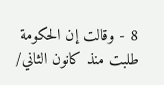8 - وقالت إن الحكومة طلبت منذ كانون الثاني/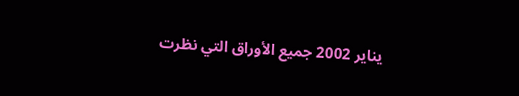يناير 2002 جميع الأوراق التي نظرت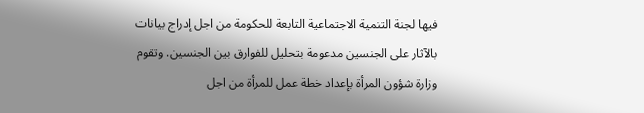فيها لجنة التنمية الاجتماعية التابعة للحكومة من اجل إدراج بيانات بالآثار على الجنسين مدعومة بتحليل للفوارق بين الجنسين. وتقوم وزارة شؤون المرأة بإعداد خطة عمل للمرأة من اجل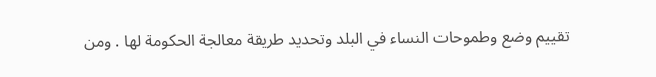تقييم وضع وطموحات النساء في البلد وتحديد طريقة معالجة الحكومة لها . ومن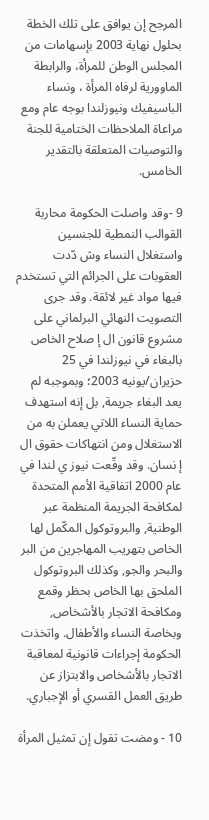المرجح إن يوافق على تلك الخطة بحلول نهاية 2003 بإسهامات من المجلس الوطن للمرأة، والرابطة الماوورية لرفاه المرأة ، ونساء الباسيفيك ونيوزلندا بوجه عام ومع مراعاة الملاحظات الختامية للجنة والتوصيات المتعلقة بالتقدير الخامس.

9 -وقد واصلت الحكومة محاربة القوالب النمطية للجنسين واستغلال النساء وش دّدت العقوبات على الجرائم التي تستخدم فيها مواد غير لائقة. وقد جرى التصويت النهائي البرلماني على مشروع قانون ال إ صلاح الخاص بالبغاء في نيوزلندا في 25 حزيران/يونيه 2003؛ وبموجبه لم يعد البغاء جريمة, بل إنه استهدف حماية النساء اللاتي يعملن به من الاستغلال ومن انتهاكات حقوق ال إ نسان. وقد وقّعت نيوز ي لندا في عام 2000 اتفاقية الأمم المتحدة لمكافحة الجريمة المنظمة عبر الوطنية, والبروتوكول المكّمل لها الخاص بتهريب المهاجرين من البر والبحر والجو, وكذلك البروتوكول الملحق بها الخاص بحظر وقمع ومكافحة الاتجار بالأشخاص, وبخاصة النساء والأطفال. واتخذت الحكومة إجراءات قانونية لمعاقبة الاتجار بالأشخاص والابتزاز عن طريق العمل القسري أو الإجباري.

10 - ومضت تقول إن تمثيل المرأة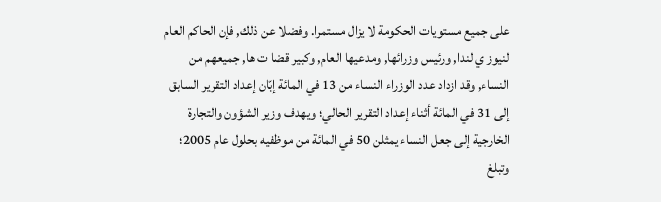على جميع مستويات الحكومة لا يزال مستمرا. وفضلا عن ذلك, فإن الحاكم العام لنيوز ي لندا, ورئيس وزرائها, ومدعيها العام, وكبير قضا ت ها, جميعهم من النساء, وقد ازداد عدد الوزراء النساء من 13 في المائة إبّان إعداد التقرير السابق إلى 31 في المائة أثناء إعداد التقرير الحالي؛ ويهدف وزير الشؤون والتجارة الخارجية إلى جعل النساء يمثلن 50 في المائة من موظفيه بحلول عام 2005؛ وتبلغ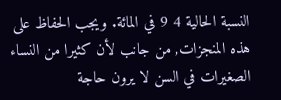النسبة الحالية 4 9 في المائة. ويجب الحفاظ على هذه المنجزات, من جانب لأن كثيرا من النساء الصغيرات في السن لا يرون حاجة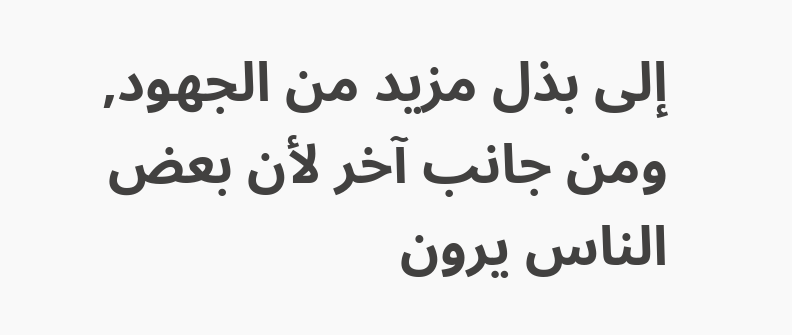إلى بذل مزيد من الجهود, ومن جانب آخر لأن بعض الناس يرون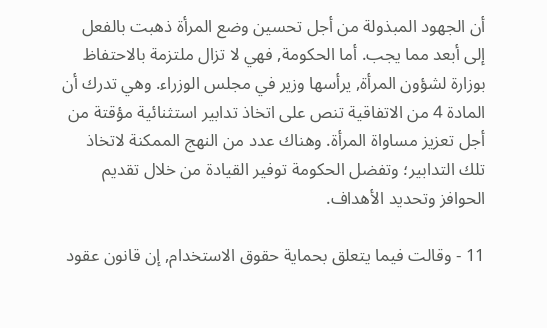أن الجهود المبذولة من أجل تحسين وضع المرأة ذهبت بالفعل إلى أبعد مما يجب. أما الحكومة, فهي لا تزال ملتزمة بالاحتفاظ بوزارة لشؤون المرأة, يرأسها وزير في مجلس الوزراء. وهي تدرك أن المادة 4 من الاتفاقية تنص على اتخاذ تدابير استثنائية مؤقتة من أجل تعزيز مساواة المرأة. وهناك عدد من النهج الممكنة لاتخاذ تلك التدابير؛ وتفضل الحكومة توفير القيادة من خلال تقديم الحوافز وتحديد الأهداف.

11 - وقالت فيما يتعلق بحماية حقوق الاستخدام, إن قانون عقود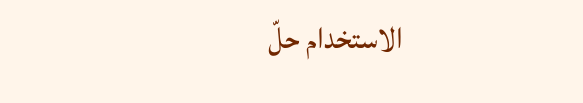الاستخدام حلّ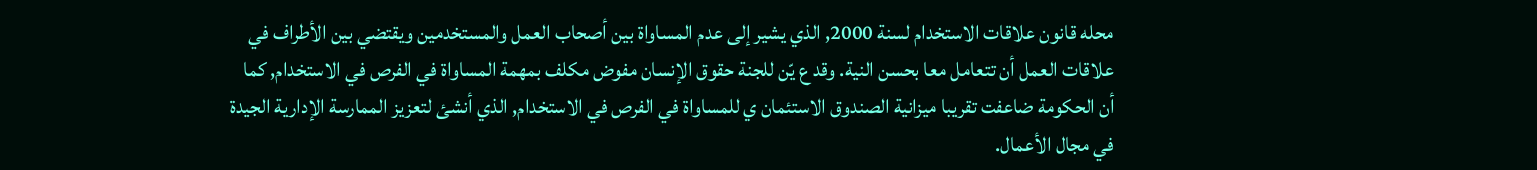محله قانون علاقات الاستخدام لسنة 2000, الذي يشير إلى عدم المساواة بين أصحاب العمل والمستخدمين ويقتضي بين الأطراف في علاقات العمل أن تتعامل معا بحسن النية. وقد ع يّن للجنة حقوق الإنسان مفوض مكلف بمهمة المساواة في الفرص في الاستخدام, كما أن الحكومة ضاعفت تقريبا ميزانية الصندوق الاستئمان ي للمساواة في الفرص في الاستخدام, الذي أنشئ لتعزيز الممارسة الإدارية الجيدة في مجال الأعمال.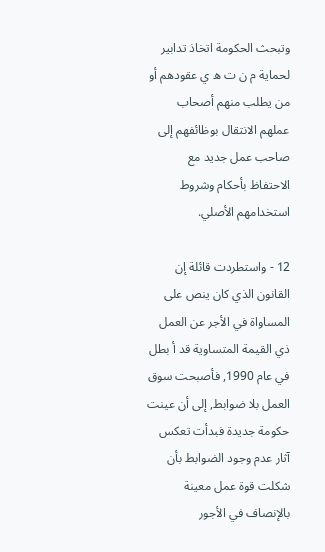وتبحث الحكومة اتخاذ تدابير لحماية م ن ت ه ي عقودهم أو من يطلب منهم أصحاب عملهم الانتقال بوظائفهم إلى صاحب عمل جديد مع الاحتفاظ بأحكام وشروط استخدامهم الأصلي.

12 - واستطردت قائلة إن القانون الذي كان ينص على المساواة في الأجر عن العمل ذي القيمة المتساوية قد أ بطل في عام 1990, فأصبحت سوق العمل بلا ضوابط, إلى أن عينت حكومة جديدة فبدأت تعكس آثار عدم وجود الضوابط بأن شكلت قوة عمل معينة بالإنصاف في الأجور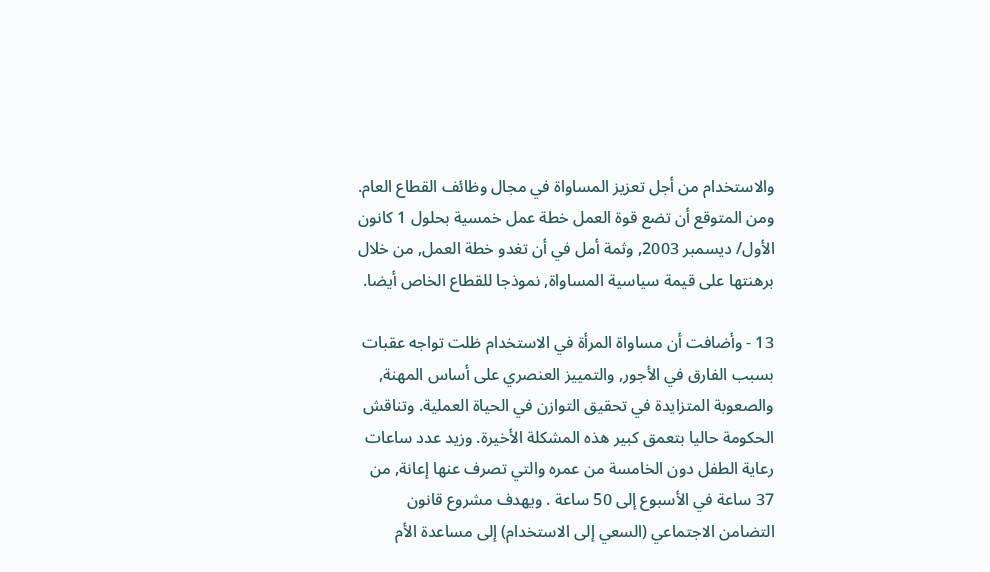والاستخدام من أجل تعزيز المساواة في مجال وظائف القطاع العام. ومن المتوقع أن تضع قوة العمل خطة عمل خمسية بحلول 1 كانون الأول/ ديسمبر 2003, وثمة أمل في أن تغدو خطة العمل, من خلال برهنتها على قيمة سياسية المساواة, نموذجا للقطاع الخاص أيضا.

13 - وأضافت أن مساواة المرأة في الاستخدام ظلت تواجه عقبات بسبب الفارق في الأجور, والتمييز العنصري على أساس المهنة, والصعوبة المتزايدة في تحقيق التوازن في الحياة العملية. وتناقش الحكومة حاليا بتعمق كبير هذه المشكلة الأخيرة. وزيد عدد ساعات رعاية الطفل دون الخامسة من عمره والتي تصرف عنها إعانة, من 37 ساعة في الأسبوع إلى 50 ساعة . ويهدف مشروع قانون التضامن الاجتماعي (السعي إلى الاستخدام) إلى مساعدة الأم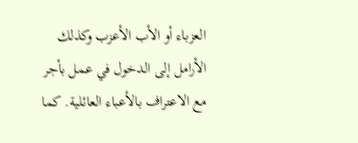العزباء أو الأب الأعزب وكذلك الأرامل إلى الدخول في عمل بأجر مع الاعتراف بالأعباء العائلية. كما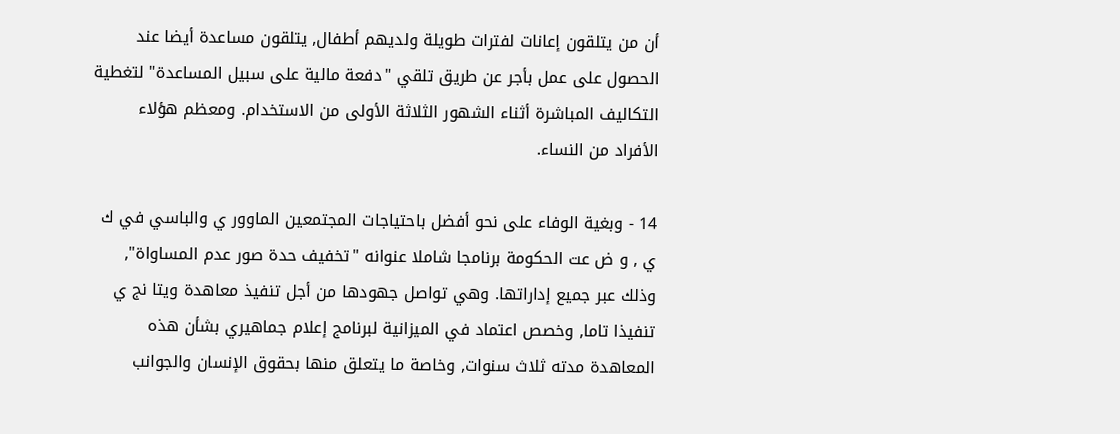أن من يتلقون إعانات لفترات طويلة ولديهم أطفال, يتلقون مساعدة أيضا عند الحصول على عمل بأجر عن طريق تلقي "دفعة مالية على سبيل المساعدة" لتغطية التكاليف المباشرة أثناء الشهور الثلاثة الأولى من الاستخدام. ومعظم هؤلاء الأفراد من النساء.

14 - وبغية الوفاء على نحو أفضل باحتياجات المجتمعين الماوور ي والباسي في ك ي , و ض عت الحكومة برنامجا شاملا عنوانه "تخفيف حدة صور عدم المساواة", وذلك عبر جميع إداراتها. وهي تواصل جهودها من أجل تنفيذ معاهدة ويتا نج ي تنفيذا تاما, وخصص اعتماد في الميزانية لبرنامج إعلام جماهيري بشأن هذه المعاهدة مدته ثلاث سنوات, وخاصة ما يتعلق منها بحقوق الإنسان والجوانب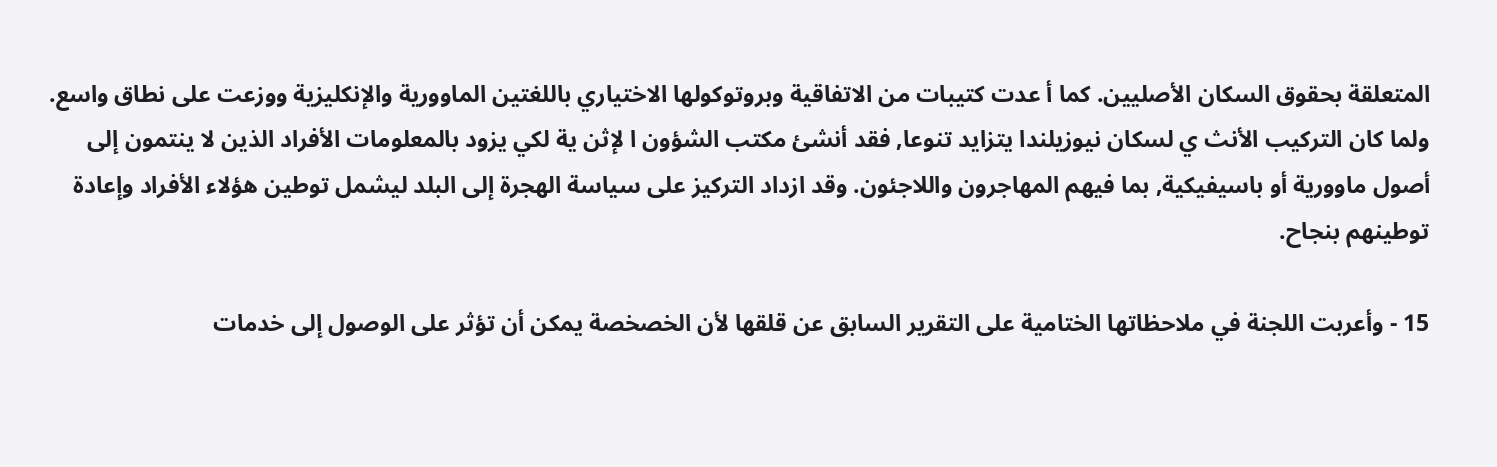المتعلقة بحقوق السكان الأصليين. كما أ عدت كتيبات من الاتفاقية وبروتوكولها الاختياري باللغتين الماوورية والإنكليزية ووزعت على نطاق واسع. ولما كان التركيب الأنث ي لسكان نيوزيلندا يتزايد تنوعا, فقد أنشئ مكتب الشؤون ا لإثن ية لكي يزود بالمعلومات الأفراد الذين لا ينتمون إلى أصول ماوورية أو باسيفيكية, بما فيهم المهاجرون واللاجئون. وقد ازداد التركيز على سياسة الهجرة إلى البلد ليشمل توطين هؤلاء الأفراد وإعادة توطينهم بنجاح.

15 - وأعربت اللجنة في ملاحظاتها الختامية على التقرير السابق عن قلقها لأن الخصخصة يمكن أن تؤثر على الوصول إلى خدمات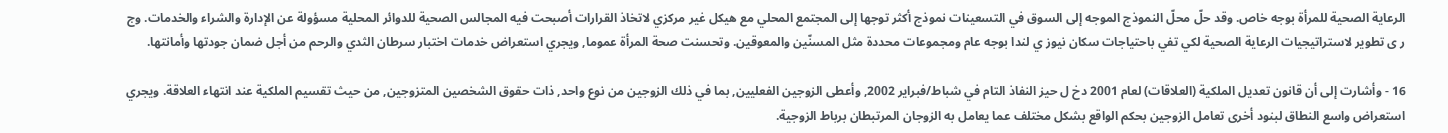الرعاية الصحية للمرأة بوجه خاص. وقد حلّ محلّ النموذج الموجه إلى السوق في التسعينات نموذج أكثر توجها إلى المجتمع المحلي مع هيكل غير مركزي لاتخاذ القرارات أصبحت فيه المجالس الصحية للدوائر المحلية مسؤولة عن الإدارة والشراء والخدمات. وج ر ى تطوير لاستراتيجيات الرعاية الصحية لكي تفي باحتياجات سكان نيوز ي لندا بوجه عام ومجموعات محددة مثل المسنّين والمعوقين. وتحسنت صحة المرأة عموما, ويجري استعراض خدمات اختبار سرطان الثدي والرحم من أجل ضمان جودتها وأمانتها.

16 - وأشارت إلى أن قانون تعديل الملكية (العلاقات) لعام 2001 دخ ل حيز النفاذ التام في شباط/فبراير 2002, وأعطى الزوجين الفعليين, بما في ذلك الزوجين من نوع واحد, ذات حقوق الشخصين المتزوجين, من حيث تقسيم الملكية عند انتهاء العلاقة. ويجري استعراض واسع النطاق لبنود أخرى تعامل الزوجين بحكم الواقع بشكل مختلف عما يعامل به الزوجان المرتبطان برباط الزوجية.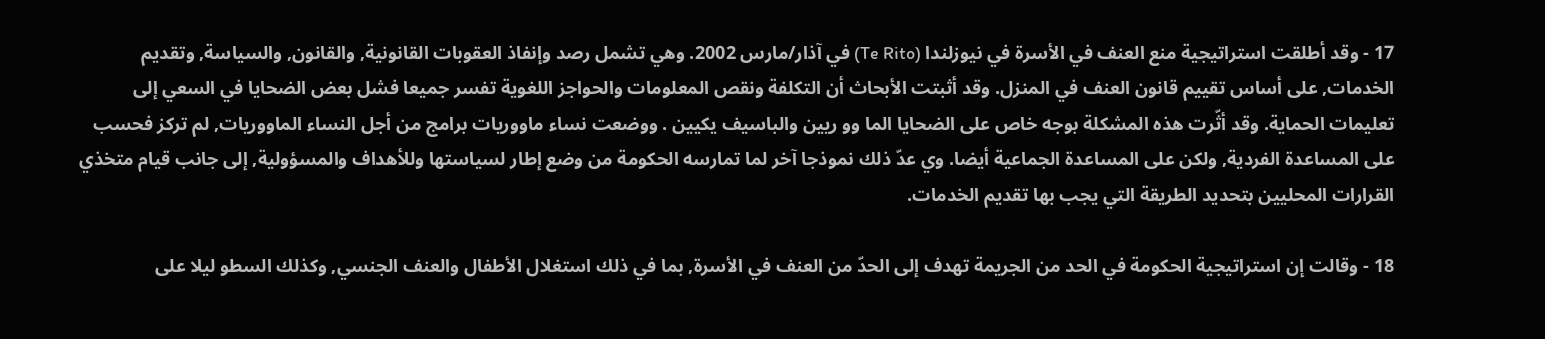17 - وقد أطلقت استراتيجية منع العنف في الأسرة في نيوزلندا (Te Rito) في آذار/مارس 2002. وهي تشمل رصد وإنفاذ العقوبات القانونية, والقانون, والسياسة, وتقديم الخدمات, على أساس تقييم قانون العنف في المنزل. وقد أثبتت الأبحاث أن التكلفة ونقص المعلومات والحواجز اللغوية تفسر جميعا فشل بعض الضحايا في السعي إلى تعليمات الحماية. وقد أثّرت هذه المشكلة بوجه خاص على الضحايا الما وو ريين والباسيف يكيين . ووضعت نساء ماووريات برامج من أجل النساء الماووريات, لم تركز فحسب على المساعدة الفردية, ولكن على المساعدة الجماعية أيضا. وي عدّ ذلك نموذجا آخر لما تمارسه الحكومة من وضع إطار لسياستها وللأهداف والمسؤولية, إلى جانب قيام متخذي القرارات المحليين بتحديد الطريقة التي يجب بها تقديم الخدمات.

18 - وقالت إن استراتيجية الحكومة في الحد من الجريمة تهدف إلى الحدّ من العنف في الأسرة, بما في ذلك استغلال الأطفال والعنف الجنسي, وكذلك السطو ليلا على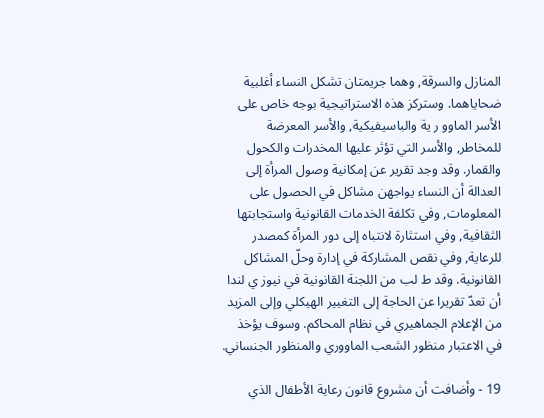المنازل والسرقة, وهما جريمتان تشكل النساء أغلبية ضحاياهما. وستركز هذه الاستراتيجية بوجه خاص على الأسر الماوو ر ية والباسيفيكية, والأسر المعرضة للمخاطر, والأسر التي تؤثر عليها المخدرات والكحول والقمار. وقد وجد تقرير عن إمكانية وصول المرأة إلى العدالة أن النساء يواجهن مشاكل في الحصول على المعلومات, وفي تكلفة الخدمات القانونية واستجابتها الثقافية, وفي استثارة لانتباه إلى دور المرأة كمصدر للرعاية, وفي نقص المشاركة في إدارة وحلّ المشاكل القانونية. وقد ط لب من اللجنة القانونية في نيوز ي لندا أن تعدّ تقريرا عن الحاجة إلى التغيير الهيكلي وإلى المزيد من الإعلام الجماهيري في نظام المحاكم. وسوف يؤخذ في الاعتبار منظور الشعب الماووري والمنظور الجنساني.

19 - وأضافت أن مشروع قانون رعاية الأطفال الذي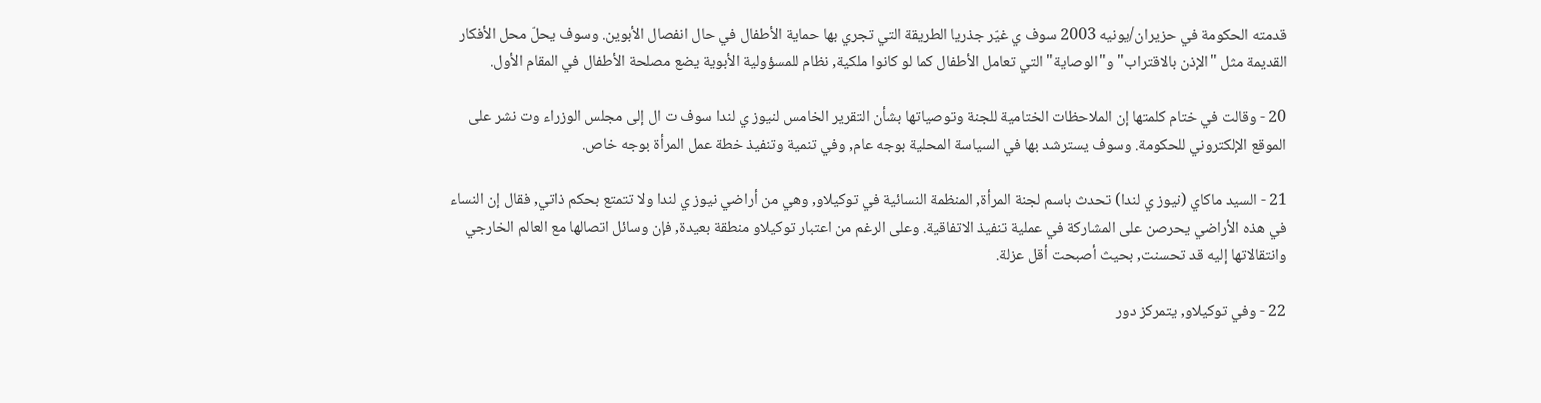قدمته الحكومة في حزيران/يونيه 2003 سوف ي غيّر جذريا الطريقة التي تجري بها حماية الأطفال في حال انفصال الأبوين. وسوف يحلّ محل الأفكار القديمة مثل "الإذن بالاقتراب" و"الوصاية" التي تعامل الأطفال كما لو كانوا ملكية, نظام للمسؤولية الأبوية يضع مصلحة الأطفال في المقام الأول.

20 - وقالت في ختام كلمتها إن الملاحظات الختامية للجنة وتوصياتها بشأن التقرير الخامس لنيوز ي لندا سوف ت ال إلى مجلس الوزراء وت نشر على الموقع الإلكتروني للحكومة. وسوف يسترشد بها في السياسة المحلية بوجه عام, وفي تنمية وتنفيذ خطة عمل المرأة بوجه خاص.

21 - السيد ماكاي (نيوز ي لندا) تحدث باسم لجنة المرأة, المنظمة النسائية في توكيلاو, وهي من أراضي نيوز ي لندا ولا تتمتع بحكم ذاتي, فقال إن النساء في هذه الأراضي يحرصن على المشاركة في عملية تنفيذ الاتفاقية. وعلى الرغم من اعتبار توكيلاو منطقة بعيدة, فإن وسائل اتصالها مع العالم الخارجي وانتقالاتها إليه قد تحسنت, بحيث أصبحت أقل عزلة.

22 - وفي توكيلاو, يتمركز دور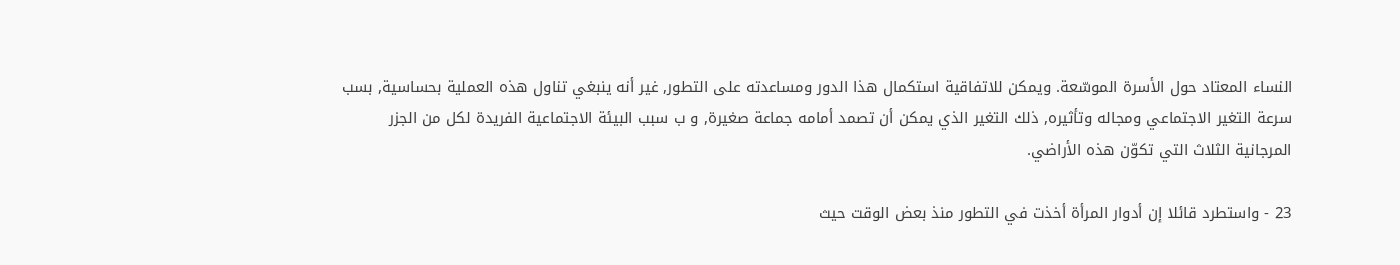النساء المعتاد حول الأسرة الموسّعة. ويمكن للاتفاقية استكمال هذا الدور ومساعدته على التطور, غير أنه ينبغي تناول هذه العملية بحساسية, بسب سرعة التغير الاجتماعي ومجاله وتأثيره, ذلك التغير الذي يمكن أن تصمد أمامه جماعة صغيرة, و ب سبب البيئة الاجتماعية الفريدة لكل من الجزر المرجانية الثلاث التي تكوّن هذه الأراضي.

23 - واستطرد قائلا إن أدوار المرأة أخذت في التطور منذ بعض الوقت حيث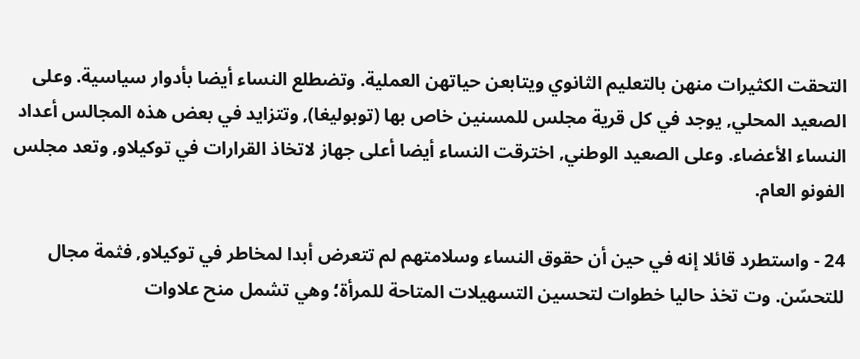التحقت الكثيرات منهن بالتعليم الثانوي ويتابعن حياتهن العملية. وتضطلع النساء أيضا بأدوار سياسية. وعلى الصعيد المحلي, يوجد في كل قرية مجلس للمسنين خاص بها (توبوليغا), وتتزايد في بعض هذه المجالس أعداد النساء الأعضاء. وعلى الصعيد الوطني, اخترقت النساء أيضا أعلى جهاز لاتخاذ القرارات في توكيلاو, وتعد مجلس الفونو العام.

24 - واستطرد قائلا إنه في حين أن حقوق النساء وسلامتهم لم تتعرض أبدا لمخاطر في توكيلاو, فثمة مجال للتحسّن. وت تخذ حاليا خطوات لتحسين التسهيلات المتاحة للمرأة؛ وهي تشمل منح علاوات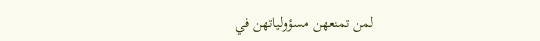لمن تمنعهن مسؤولياتهن في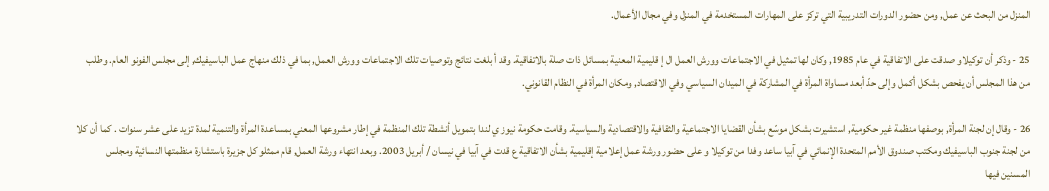المنزل من البحث عن عمل, ومن حضور الدورات التدريبية التي تركز على المهارات المستخدمة في المنزل وفي مجال الأعمال.

25 - وذكر أن توكيلاو صدقت على الاتفاقية في عام 1985, وكان لها تمثيل في الاجتماعات وورش العمل ال إ قليمية المعنية بمسائل ذات صلة بالاتفاقية. وقد أ بلغت نتائج وتوصيات تلك الاجتماعات وورش العمل, بما في ذلك منهاج عمل الباسيفيك, إلى مجلس الفونو العام. وطلب من هذا المجلس أن يفحص بشكل أكمل وإلى حدّ أبعد مساواة المرأة في المشاركة في الميدان السياسي وفي الاقتصاد, ومكان المرأة في النظام القانوني.

26 - وقال إن لجنة المرأة, بوصفها منظمة غير حكومية, استشيرت بشكل موسّع بشأن القضايا الاجتماعية والثقافية والاقتصادية والسياسية. وقامت حكومة نيوز ي لندا بتمويل أنشطة تلك المنظمة في إطار مشروعها المعني بمساعدة المرأة والتنمية لمدة تزيد على عشر سنوات . كما أن كلا من لجنة جنوب الباسيفيك ومكتب صندوق الأمم المتحدة الإنمائي في آبيا ساعد وفدا من توكيلا و على حضور ورشة عمل إعلامية إقليمية بشأن الاتفاقية ع قدت في آبيا في نيسان / أبريل 2003. وبعد انتهاء ورشة العمل, قام ممثلو كل جزيرة باستشارة منظمتها النسائية ومجلس المسنين فيها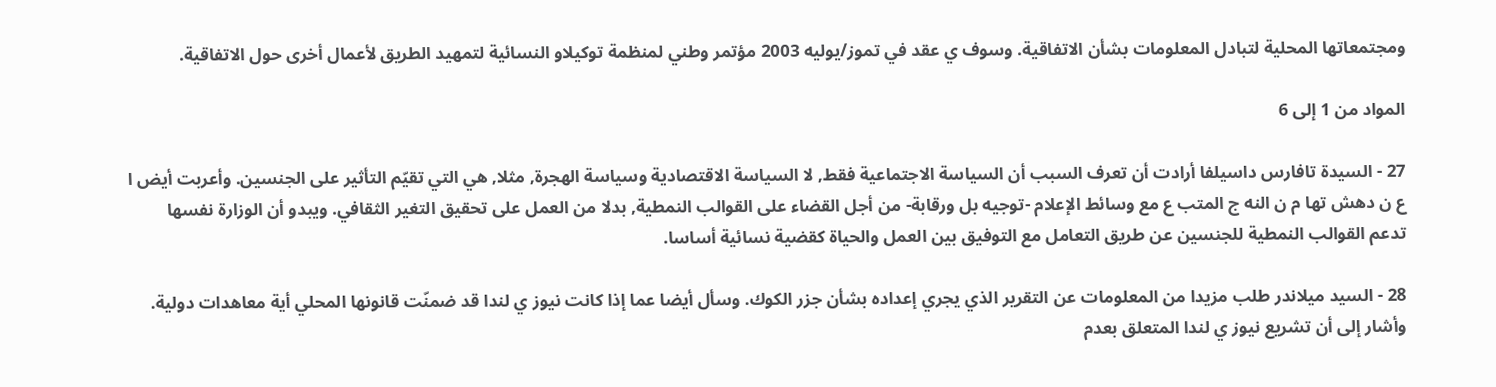ومجتمعاتها المحلية لتبادل المعلومات بشأن الاتفاقية. وسوف ي عقد في تموز/يوليه 2003 مؤتمر وطني لمنظمة توكيلاو النسائية لتمهيد الطريق لأعمال أخرى حول الاتفاقية.

المواد من 1 إلى 6

27 - السيدة تافارس داسيلفا أرادت أن تعرف السبب أن السياسة الاجتماعية فقط, لا السياسة الاقتصادية وسياسة الهجرة, مثلا, هي التي تقيّم التأثير على الجنسين. وأعربت أيض ا ع ن دهش تها م ن النه ج المتب ع مع وسائط الإعلام -توجيه بل ورقابة- من أجل القضاء على القوالب النمطية, بدلا من العمل على تحقيق التغير الثقافي. ويبدو أن الوزارة نفسها تدعم القوالب النمطية للجنسين عن طريق التعامل مع التوفيق بين العمل والحياة كقضية نسائية أساسا.

28 - السيد ميلاندر طلب مزيدا من المعلومات عن التقرير الذي يجري إعداده بشأن جزر الكوك. وسأل أيضا عما إذا كانت نيوز ي لندا قد ضمنّت قانونها المحلي أية معاهدات دولية. وأشار إلى أن تشريع نيوز ي لندا المتعلق بعدم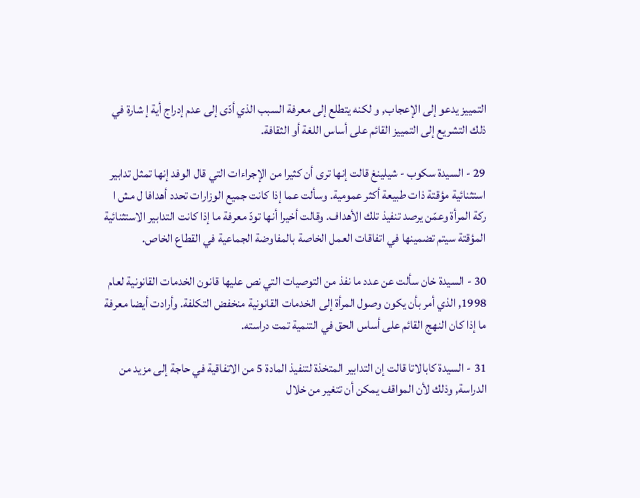التمييز يدعو إلى الإعجاب, و لكنه يتطلع إلى معرفة السبب الذي أدّى إلى عدم إدراج أية إ شارة في ذلك التشريع إلى التمييز القائم على أساس اللغة أو الثقافة.

29 - السيدة سكوب - شيلينغ قالت إنها ترى أن كثيرا من الإجراءات التي قال الوفد إنها تمثل تدابير استثنائية مؤقتة ذات طبيعة أكثر عمومية. وسألت عما إذا كانت جميع الوزارات تحدد أهدافا ل مش ا ركة المرأة وعمّن يرصد تنفيذ تلك الأهداف. وقالت أخيرا أنها تودّ معرفة ما إذا كانت التدابير الاستثنائية المؤقتة سيتم تضمينها في اتفاقات العمل الخاصة بالمفاوضة الجماعية في القطاع الخاص.

30 - السيدة خان سألت عن عدد ما نفذ من التوصيات التي نص عليها قانون الخدمات القانونية لعام 1998, الذي أمر بأن يكون وصول المرأة إلى الخدمات القانونية منخفض التكلفة. وأرادت أيضا معرفة ما إذا كان النهج القائم على أساس الحق في التنمية تمت دراسته.

31 - السيدة كابالاتا قالت إن التدابير المتخذة لتنفيذ المادة 5 من الاتفاقية في حاجة إلى مزيد من الدراسة, وذلك لأن المواقف يمكن أن تتغير من خلال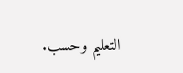التعليم وحسب.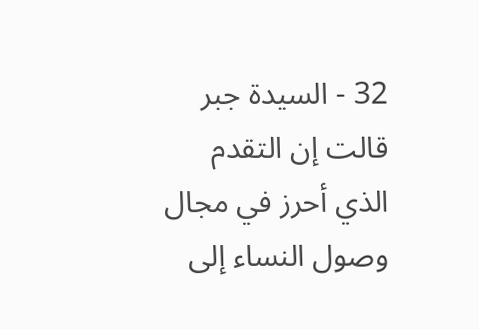32 - السيدة جبر قالت إن التقدم الذي أحرز في مجال وصول النساء إلى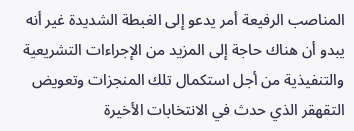المناصب الرفيعة أمر يدعو إلى الغبطة الشديدة غير أنه يبدو أن هناك حاجة إلى المزيد من الإجراءات التشريعية والتنفيذية من أجل استكمال تلك المنجزات وتعويض التقهقر الذي حدث في الانتخابات الأخيرة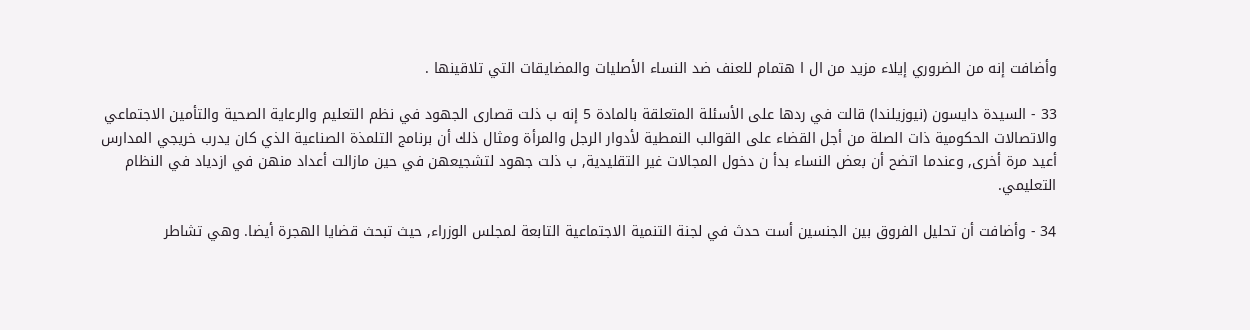وأضافت إنه من الضروري إيلاء مزيد من ال ا هتمام للعنف ضد النساء الأصليات والمضايقات التي تلاقينها .

33 - السيدة دايسون (نيوزيلندا) قالت في ردها على الأسئلة المتعلقة بالمادة 5 إنه ب ذلت قصارى الجهود في نظم التعليم والرعاية الصحية والتأمين الاجتماعي والاتصالات الحكومية ذات الصلة من أجل القضاء على القوالب النمطية لأدوار الرجل والمرأة ومثال ذلك أن برنامج التلمذة الصناعية الذي كان يدرب خريجي المدارس أعيد مرة أخرى, وعندما اتضح أن بعض النساء بدأ ن دخول المجالات غير التقليدية, ب ذلت جهود لتشجيعهن في حين مازالت أعداد منهن في ازدياد في النظام التعليمي.

34 - وأضافت أن تحليل الفروق بين الجنسين أست حدث في لجنة التنمية الاجتماعية التابعة لمجلس الوزراء, حيث تبحث قضايا الهجرة أيضا. وهي تشاطر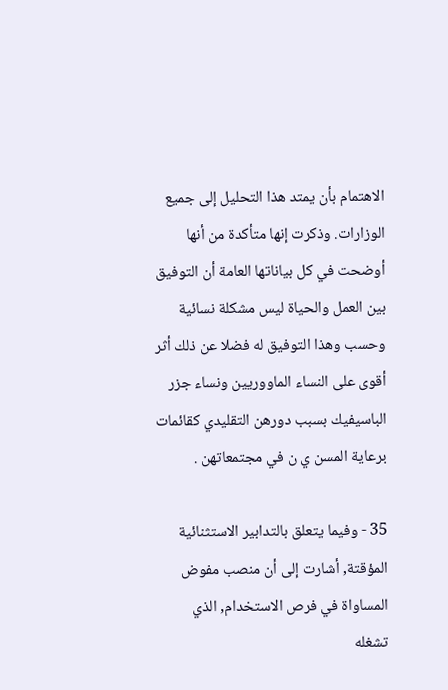الاهتمام بأن يمتد هذا التحليل إلى جميع الوزارات. وذكرت إنها متأكدة من أنها أوضحت في كل بياناتها العامة أن التوفيق بين العمل والحياة ليس مشكلة نسائية وحسب وهذا التوفيق له فضلا عن ذلك أثر أقوى على النساء الماووريين ونساء جزر الباسيفيك بسبب دورهن التقليدي كقائمات برعاية المسن ي ن في مجتمعاتهن .

35 - وفيما يتعلق بالتدابير الاستثنائية المؤقتة, أشارت إلى أن منصب مفوض المساواة في فرص الاستخدام, الذي تشغله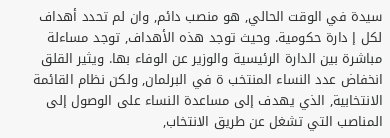سيدة في الوقت الحالي, هو منصب دائم, وان لم تحدد أهداف لكل إ دارة حكومية. وحيث توجد هذه الأهداف, توجد مساءلة مباشرة بين الدارة الرئيسية والوزير عن الوفاء بها. ويثير القلق انخفاض عدد النساء المنتخب ة في البرلمان, ولكن نظام القائمة الانتخابية, الذي يهدف إلى مساعدة النساء على الوصول إلى المناصب التي تشغل عن طريق الانتخاب,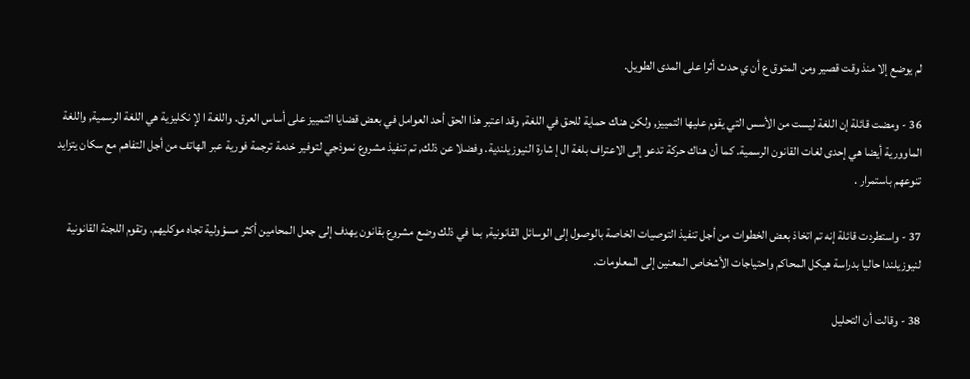لم يوضع إلا منذ وقت قصير ومن المتوق ع أن ي حدث أثرا على المدى الطويل.

36 - ومضت قائلة إن اللغة ليست من الأسس التي يقوم عليها التمييز, ولكن هناك حماية للحق في اللغة, وقد اعتبر هذا الحق أحد العوامل في بعض قضايا التمييز على أساس العرق. واللغة ا لإ نكليزية هي اللغة الرسمية, واللغة الماوورية أيضا هي إحدى لغات القانون الرسمية. كما أن هناك حركة تدعو إلى الاعتراف بلغة ال إ شارة النيوزيلندية. وفضلا عن ذلك, تم تنفيذ مشروع نموذجي لتوفير خدمة ترجمة فورية عبر الهاتف من أجل التفاهم مع سكان يتزايد تنوعهم باستمرار .

37 - واستطردت قائلة إنه تم اتخاذ بعض الخطوات من أجل تنفيذ التوصيات الخاصة بالوصول إلى الوسائل القانونية, بما في ذلك وضع مشروع بقانون يهدف إلى جعل المحامين أكثر مسؤولية تجاه موكليهم. وتقوم اللجنة القانونية لنيوزيلندا حاليا بدراسة هيكل المحاكم واحتياجات الأشخاص المعنين إلى المعلومات.

38 - وقالت أن التحليل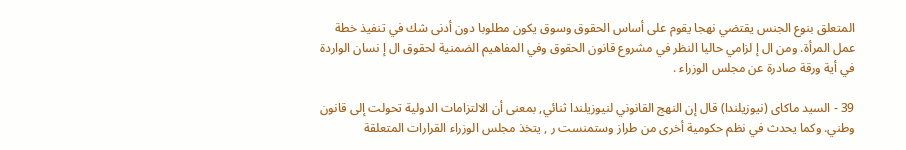المتعلق بنوع الجنس يقتضي نهجا يقوم على أساس الحقوق وسوق يكون مطلوبا دون أدنى شك في تنفيذ خطة عمل المرأة. ومن ال إ لزامي حاليا النظر في مشروع قانون الحقوق وفي المفاهيم الضمنية لحقوق ال إ نسان الواردة في أية ورقة صادرة عن مجلس الوزراء .

39 - السيد ماكاى (نيوزيلندا) قال إن النهج القانوني لنيوزيلندا ثنائي, بمعنى أن الالتزامات الدولية تحولت إلى قانون وطني. وكما يحدث في نظم حكومية أخرى من طراز وستمنست ر , يتخذ مجلس الوزراء القرارات المتعلقة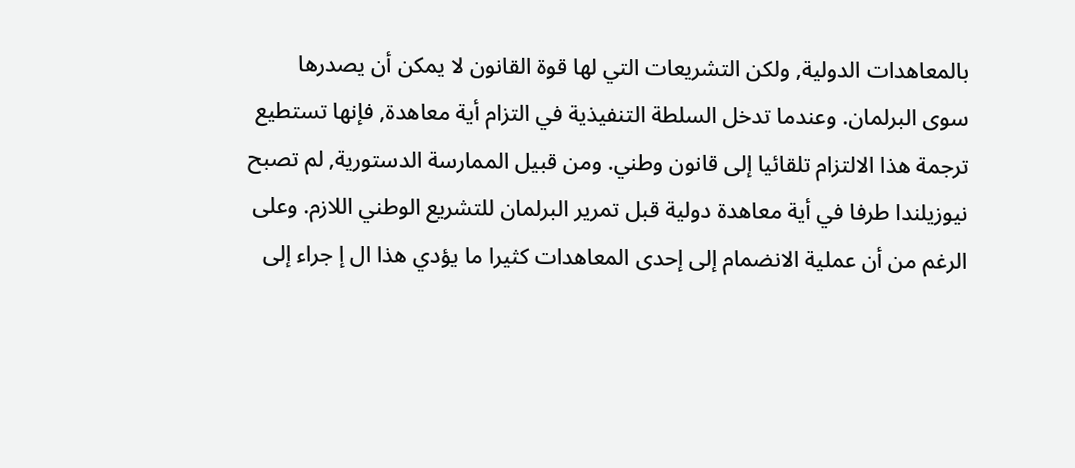بالمعاهدات الدولية, ولكن التشريعات التي لها قوة القانون لا يمكن أن يصدرها سوى البرلمان. وعندما تدخل السلطة التنفيذية في التزام أية معاهدة, فإنها تستطيع ترجمة هذا الالتزام تلقائيا إلى قانون وطني. ومن قبيل الممارسة الدستورية, لم تصبح نيوزيلندا طرفا في أية معاهدة دولية قبل تمرير البرلمان للتشريع الوطني اللازم. وعلى الرغم من أن عملية الانضمام إلى إحدى المعاهدات كثيرا ما يؤدي هذا ال إ جراء إلى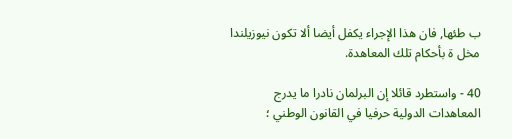ب طئها, فان هذا الإجراء يكفل أيضا ألا تكون نيوزيلندا مخل ة بأحكام تلك المعاهدة.

40 - واستطرد قائلا إن البرلمان نادرا ما يدرج المعاهدات الدولية حرفيا في القانون الوطني ؛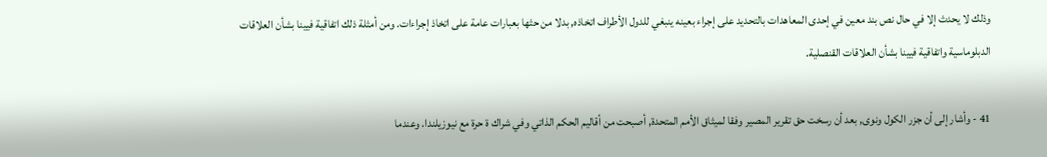وذلك لا يحدث إلا في حال نص بند معين في إحدى المعاهدات بالتحديد على إجراء بعينه ينبغي للدول الأطراف اتخاذه, بدلا من حثها بعبارات عامة على اتخاذ إجراءات. ومن أمثلة ذلك اتفاقية فيينا بشأن العلاقات الدبلوماسية واتفاقية فيينا بشأن العلاقات القنصلية.

41 - وأشار إلى أن جزر الكول ونوى, بعد أن رسخت حق تقرير المصير وفقا لميثاق الأمم المتحدة, أصبحت من أقاليم الحكم الذاتي وفي شراك ة حرة مع نيوزيلندا. وعندما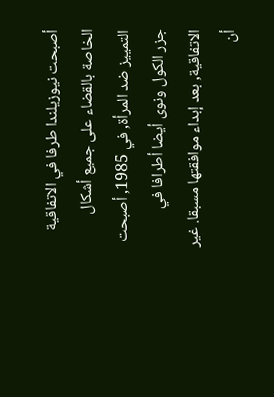أصبحت نيوزيلندا طرفا في الاتفاقية الخاصة بالقضاء على جميع أشكال التمييز ضد المرأة, في 1985, أصبحت جزر الكول ونوى أيضا أطرافا في الاتفاقية, بعد إبداء موافقتها مسبقا. غير أن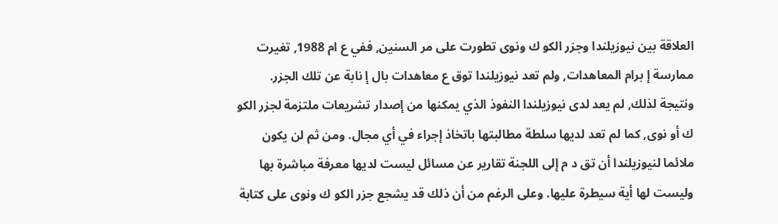العلاقة بين نيوزيلندا وجزر الكو ك ونوى تطورت على مر السنين, ففي ع ام 1988, تغيرت ممارسة إ برام المعاهدات, ولم تعد نيوزيلندا توق ع معاهدات بال إ نابة عن تلك الجزر. ونتيجة لذلك, لم يعد لدى نيوزيلندا النفوذ الذي يمكنها من إصدار تشريعات ملتزمة لجزر الكو ك أو نوى, كما لم تعد لديها سلطة مطالبتها باتخاذ إجراء في أي مجال. ومن ثم لن يكون ملائما لنيوزيلندا أن تق د م إلى اللجنة تقارير عن مسائل ليست لديها معرفة مباشرة بها وليست لها أية سيطرة عليها. وعلى الرغم من أن ذلك قد يشجع جزر الكو ك ونوى على كتابة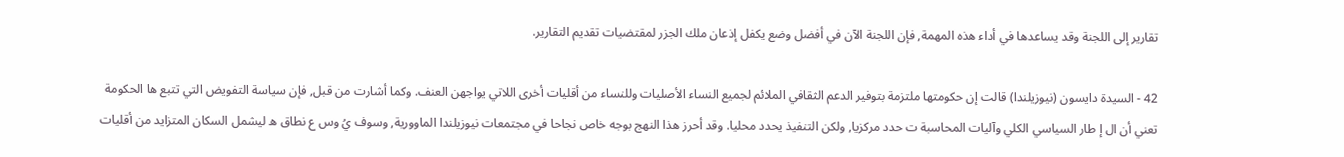تقارير إلى اللجنة وقد يساعدها في أداء هذه المهمة, فإن اللجنة الآن في أفضل وضع يكفل إذعان ملك الجزر لمقتضيات تقديم التقارير.

42 - السيدة دايسون (نيوزيلندا) قالت إن حكومتها ملتزمة بتوفير الدعم الثقافي الملائم لجميع النساء الأصليات وللنساء من أقليات أخرى اللاتي يواجهن العنف. وكما أشارت من قبل, فإن سياسة التفويض التي تتبع ها الحكومة تعني أن ال إ طار السياسي الكلي وآليات المحاسبة ت حدد مركزيا, ولكن التنفيذ يحدد محليا. وقد أحرز هذا النهج بوجه خاص نجاحا في مجتمعات نيوزيلندا الماوورية, وسوف يُ وس ع نطاق ه ليشمل السكان المتزايد من أقليات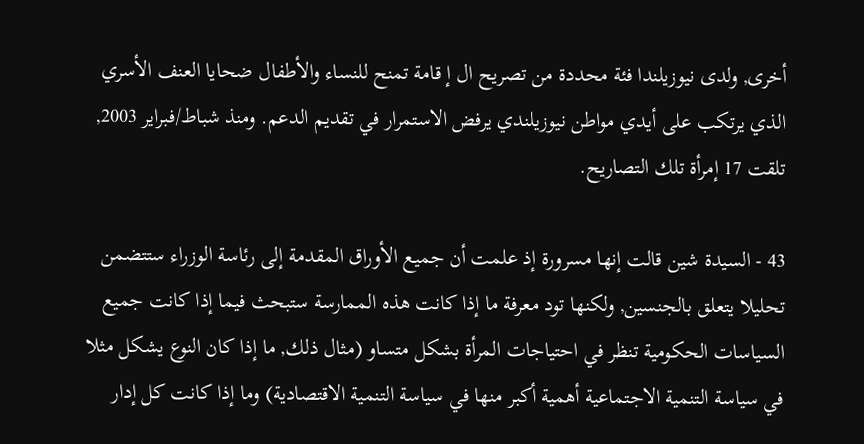أخرى, ولدى نيوزيلندا فئة محددة من تصريح ال إ قامة تمنح للنساء والأطفال ضحايا العنف الأسري الذي يرتكب على أيدي مواطن نيوزيلندي يرفض الاستمرار في تقديم الدعم. ومنذ شباط/فبراير 2003, تلقت 17 إمرأة تلك التصاريح.

43 - السيدة شين قالت إنها مسرورة إذ علمت أن جميع الأوراق المقدمة إلى رئاسة الوزراء ستتضمن تحليلا يتعلق بالجنسين, ولكنها تود معرفة ما إذا كانت هذه الممارسة ستبحث فيما إذا كانت جميع السياسات الحكومية تنظر في احتياجات المرأة بشكل متساو (مثال ذلك, ما إذا كان النوع يشكل مثلا في سياسة التنمية الاجتماعية أهمية أكبر منها في سياسة التنمية الاقتصادية) وما إذا كانت كل إدار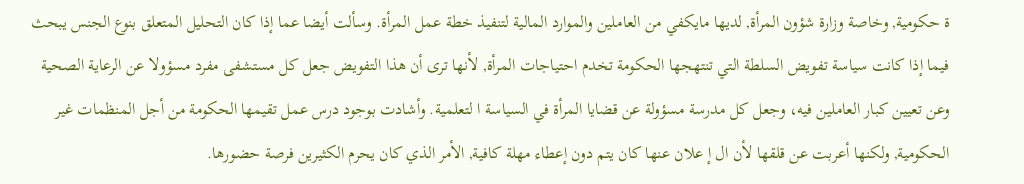ة حكومية, وخاصة وزارة شؤون المرأة, لديها مايكفي من العاملين والموارد المالية لتنفيذ خطة عمل المرأة. وسألت أيضا عما إذا كان التحليل المتعلق بنوع الجنس يبحث فيما إذا كانت سياسة تفويض السلطة التي تنتهجها الحكومة تخدم احتياجات المرأة, لأنها ترى أن هذا التفويض جعل كل مستشفى مفرد مسؤولا عن الرعاية الصحية وعن تعيين كبار العاملين فيه، وجعل كل مدرسة مسؤولة عن قضايا المرأة في السياسة ا لتعلمية. وأشادت بوجود درس عمل تقيمها الحكومة من أجل المنظمات غير الحكومية, ولكنها أعربت عن قلقها لأن ال إ علان عنها كان يتم دون إعطاء مهلة كافية, الأمر الذي كان يحرم الكثيرين فرصة حضورها.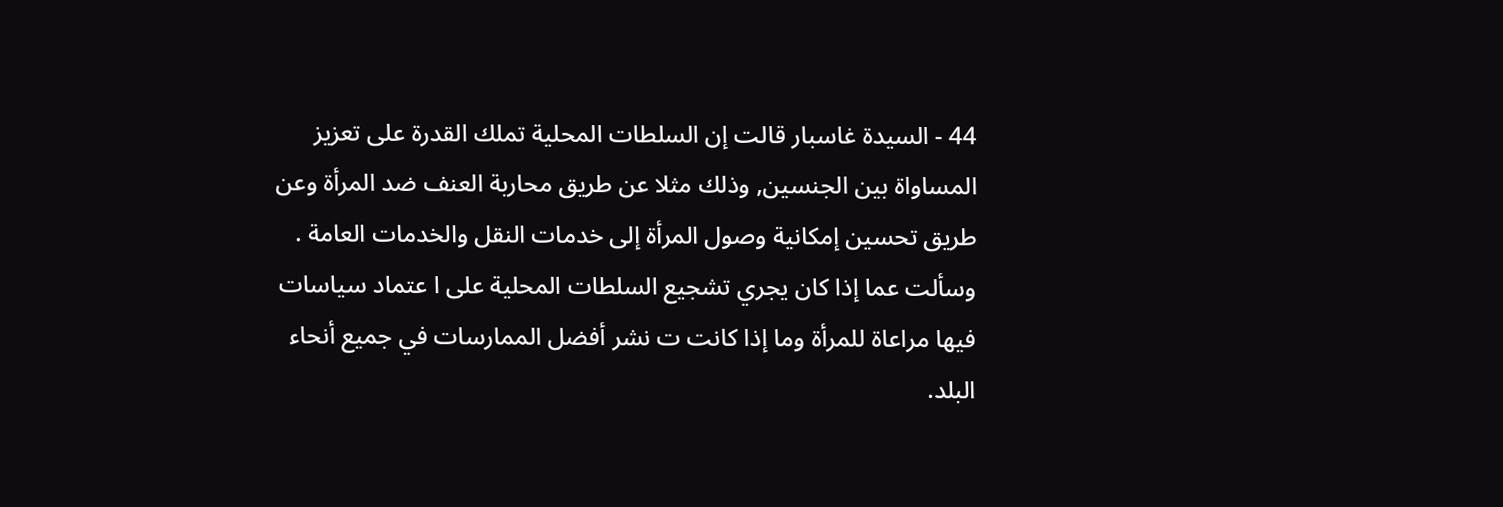44 - السيدة غاسبار قالت إن السلطات المحلية تملك القدرة على تعزيز المساواة بين الجنسين, وذلك مثلا عن طريق محاربة العنف ضد المرأة وعن طريق تحسين إمكانية وصول المرأة إلى خدمات النقل والخدمات العامة . وسألت عما إذا كان يجري تشجيع السلطات المحلية على ا عتماد سياسات فيها مراعاة للمرأة وما إذا كانت ت نشر أفضل الممارسات في جميع أنحاء البلد.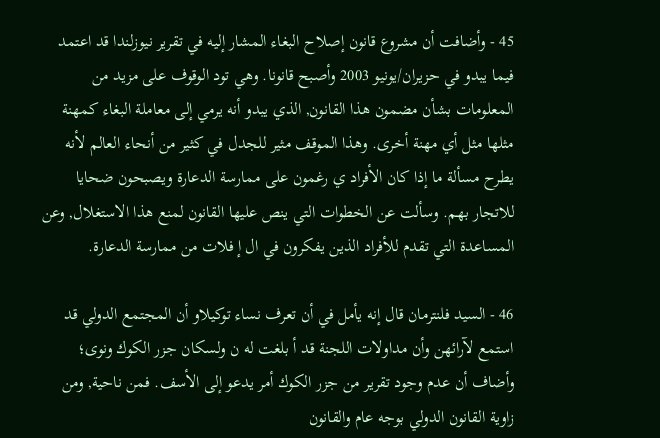45 - وأضافت أن مشروع قانون إصلاح البغاء المشار إليه في تقرير نيوزلندا قد اعتمد فيما يبدو في حزيران/يونيو 2003 وأصبح قانونا. وهي تود الوقوف على مزيد من المعلومات بشأن مضمون هذا القانون, الذي يبدو أنه يرمي إلى معاملة البغاء كمهنة مثلها مثل أي مهنة أخرى. وهذا الموقف مثير للجدل في كثير من أنحاء العالم لأنه يطرح مسألة ما إذا كان الأفراد ي رغمون على ممارسة الدعارة ويصبحون ضحايا للاتجار بهم. وسألت عن الخطوات التي ينص عليها القانون لمنع هذا الاستغلال, وعن المساعدة التي تقدم للأفراد الذين يفكرون في ال إ فلات من ممارسة الدعارة.

46 - السيد فلنترمان قال إنه يأمل في أن تعرف نساء توكيلاو أن المجتمع الدولي قد استمع لآرائهن وأن مداولات اللجنة قد أ بلغت له ن ولسكان جزر الكوك ونوى؛ وأضاف أن عدم وجود تقرير من جزر الكوك أمر يدعو إلى الأسف. فمن ناحية, ومن زاوية القانون الدولي بوجه عام والقانون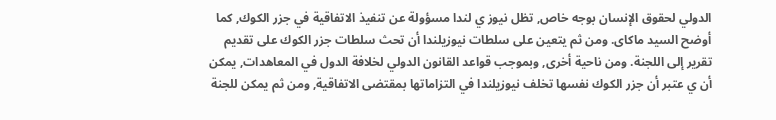الدولي لحقوق الإنسان بوجه خاص, تظل نيوز ي لندا مسؤولة عن تنفيذ الاتفاقية في جزر الكوك, كما أوضح السيد ماكاى. ومن ثم يتعين على سلطات نيوزيلندا أن تحث سلطات جزر الكوك على تقديم تقرير إلى اللجنة. ومن ناحية أخرى, وبموجب قواعد القانون الدولي لخلافة الدول في المعاهدات, يمكن أن ي عتبر أن جزر الكوك نفسها تخلف نيوزيلندا في التزاماتها بمقتضى الاتفاقية, ومن ثم يمكن للجنة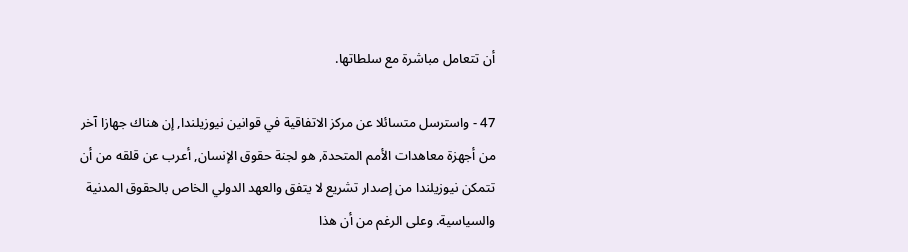أن تتعامل مباشرة مع سلطاتها.

47 - واسترسل متسائلا عن مركز الاتفاقية في قوانين نيوزيلندا, إن هناك جهازا آخر من أجهزة معاهدات الأمم المتحدة, هو لجنة حقوق الإنسان, أعرب عن قلقه من أن تتمكن نيوزيلندا من إصدار تشريع لا يتفق والعهد الدولي الخاص بالحقوق المدنية والسياسية. وعلى الرغم من أن هذا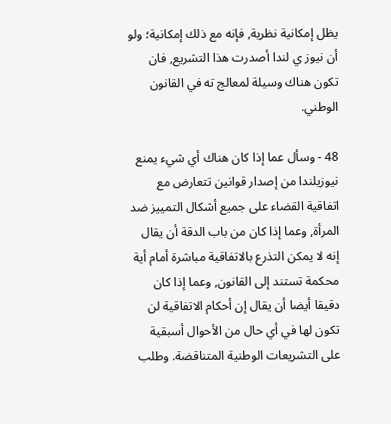يظل إمكانية نظرية, فإنه مع ذلك إمكانية؛ ولو أن نيوز ي لندا أصدرت هذا التشريع, فان تكون هناك وسيلة لمعالج ته في القانون الوطني.

48 - وسأل عما إذا كان هناك أي شيء يمنع نيوزيلندا من إصدار قوانين تتعارض مع اتفاقية القضاء على جميع أشكال التمييز ضد المرأة, وعما إذا كان من باب الدقة أن يقال إنه لا يمكن التذرع بالاتفاقية مباشرة أمام أية محكمة تستند إلى القانون, وعما إذا كان دقيقا أيضا أن يقال إن أحكام الاتفاقية لن تكون لها في أي حال من الأحوال أسبقية على التشريعات الوطنية المتناقضة. وطلب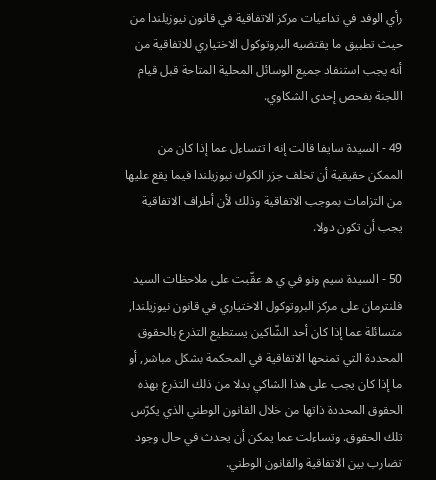رأي الوفد في تداعيات مركز الاتفاقية في قانون نيوزيلندا من حيث تطبيق ما يقتضيه البروتوكول الاختياري للاتفاقية من أنه يجب استنفاد جميع الوسائل المحلية المتاحة قبل قيام اللجنة بفحص إحدى الشكاوي.

49 - السيدة سايفا قالت إنه ا تتساءل عما إذا كان من الممكن حقيقية أن تخلف جزر الكوك نيوزيلندا فيما يقع عليها من التزامات بموجب الاتفاقية وذلك لأن أطراف الاتفاقية يجب أن تكون دولا.

50 - السيدة سيم ونو في ي ه عقّبت على ملاحظات السيد فلنترمان على مركز البروتوكول الاختياري في قانون نيوزيلندا, متسائلة عما إذا كان أحد الشّاكين يستطيع التذرع بالحقوق المحددة التي تمنحها الاتفاقية في المحكمة بشكل مباشر, أو ما إذا كان يجب على هذا الشاكي بدلا من ذلك التذرع بهذه الحقوق المحددة ذاتها من خلال القانون الوطني الذي يكرّس تلك الحقوق. وتساءلت عما يمكن أن يحدث في حال وجود تضارب بين الاتفاقية والقانون الوطني.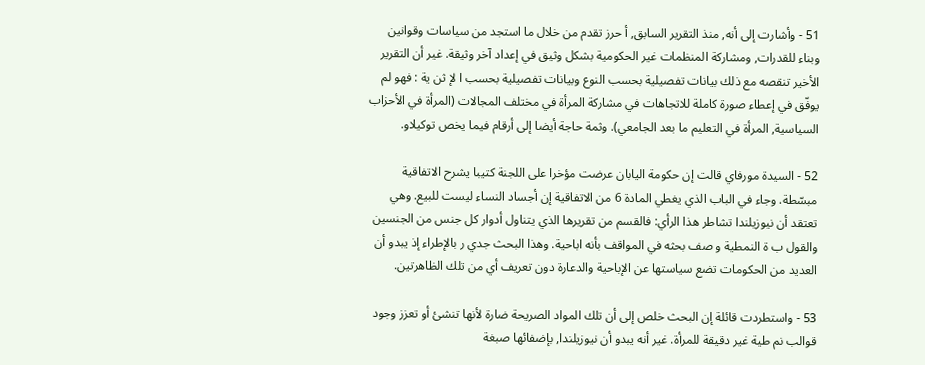51 - وأشارت إلى أنه, منذ التقرير السابق, أ حرز تقدم من خلال ما استجد من سياسات وقوانين وبناء للقدرات, ومشاركة المنظمات غير الحكومية بشكل وثيق في إعداد آخر وثيقة. غير أن التقرير الأخير تنقصه مع ذلك بيانات تفصيلية بحسب النوع وبيانات تفصيلية بحسب ا لإ ثن ية : فهو لم يوفّق في إعطاء صورة كاملة للاتجاهات في مشاركة المرأة في مختلف المجالات (المرأة في الأحزاب السياسية, المرأة في التعليم ما بعد الجامعي). وثمة حاجة أيضا إلى أرقام فيما يخص توكيلاو.

52 - السيدة مورفاي قالت إن حكومة اليابان عرضت مؤخرا على اللجنة كتيبا يشرح الاتفاقية مبسّطة. وجاء في الباب الذي يغطي المادة 6 من الاتفاقية إن أجساد النساء ليست للبيع. وهي تعتقد أن نيوزيلندا تشاطر هذا الرأي: فالقسم من تقريرها الذي يتناول أدوار كل جنس من الجنسين والقول ب ة النمطية و صف بحثه في المواقف بأنه اباحية. وهذا البحث جدي ر بالإطراء إذ يبدو أن العديد من الحكومات تضع سياستها عن الإباحية والدعارة دون تعريف أي من تلك الظاهرتين.

53 - واستطردت قائلة إن البحث خلص إلى أن تلك المواد الصريحة ضارة لأنها تنشئ أو تعزز وجود قوالب نم طية غير دقيقة للمرأة. غير أنه يبدو أن نيوزيلندا, بإضفائها صبغة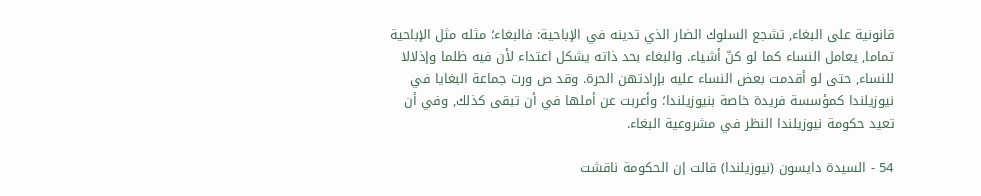قانونية على البغاء, تشجع السلوك الضار الذي تدينه في الإباحية: فالبغاء؛ مثله مثل الإباحية تماما, يعامل النساء كما لو كنّ أشياء. والبغاء بحد ذاته يشكل اعتداء لأن فيه ظلما وإذلالا للنساء, حتى لو أقدمت بعض النساء عليه بإرادتهن الحرة. وقد ص ورت جماعة البغايا في نيوزيلندا كمؤسسة فريدة خاصة بنيوزيلندا؛ وأعربت عن أملها في أن تبقى كذلك, وفي أن تعيد حكومة نيوزيلندا النظر في مشروعية البغاء.

54 - السيدة دايسون (نيوزيلندا) قالت إن الحكومة ناقشت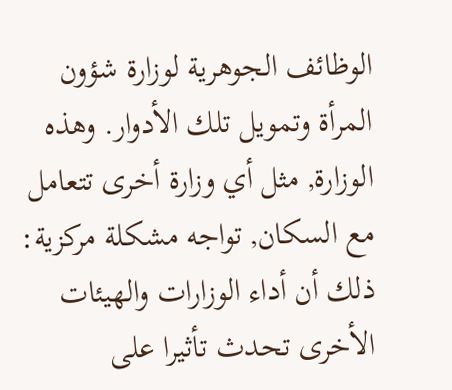الوظائف الجوهرية لوزارة شؤون المرأة وتمويل تلك الأدوار. وهذه الوزارة, مثل أي وزارة أخرى تتعامل مع السكان, تواجه مشكلة مركزية: ذلك أن أداء الوزارات والهيئات الأخرى تحدث تأثيرا على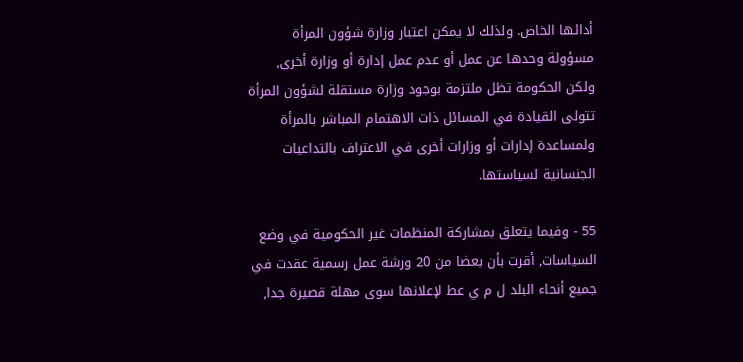أدائها الخاص. ولذلك لا يمكن اعتبار وزارة شؤون المرأة مسؤولة وحدها عن عمل أو عدم عمل إدارة أو وزارة أخرى, ولكن الحكومة تظل ملتزمة بوجود وزارة مستقلة لشؤون المرأة تتولى القيادة في المسائل ذات الاهتمام المباشر بالمرأة ولمساعدة إدارات أو وزارات أخرى في الاعتراف بالتداعيات الجنسانية لسياستها.

55 - وفيما يتعلق بمشاركة المنظمات غير الحكومية في وضع السياسات, أقرت بأن بعضا من 20 ورشة عمل رسمية عقدت في جميع أنحاء البلد ل م ي عط لإعلانها سوى مهلة قصيرة جدا,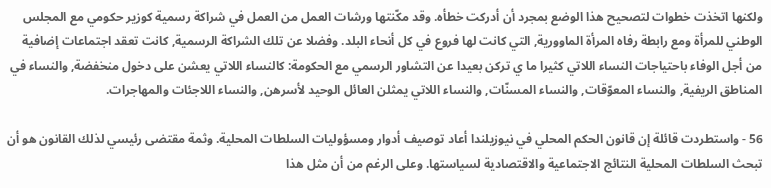ولكنها اتخذت خطوات لتصحيح هذا الوضع بمجرد أن أدركت خطأه. وقد مكّنتها ورشات العمل من العمل في شراكة رسمية كوزير حكومي مع المجلس الوطني للمرأة ومع رابطة رفاه المرأة الماوورية, التي كانت لها فروع في كل أنحاء البلد. وفضلا عن تلك الشراكة الرسمية, كانت تعقد اجتماعات إضافية من أجل الوفاء باحتياجات النساء اللاتي كثيرا ما ي تركن بعيدا عن التشاور الرسمي مع الحكومة: كالنساء اللاتي يعشن على دخول منخفضة, والنساء في المناطق الريفية, والنساء المعوّقات, والنساء المسنّات, والنساء اللاتي يمثلن العائل الوحيد لأسرهن, والنساء اللاجئات والمهاجرات.

56 - واستطردت قائلة إن قانون الحكم المحلي في نيوزيلندا أعاد توصيف أدوار ومسؤوليات السلطات المحلية. وثمة مقتضى رئيسي لذلك القانون هو أن تبحث السلطات المحلية النتائج الاجتماعية والاقتصادية لسياستها. وعلى الرغم من أن مثل هذا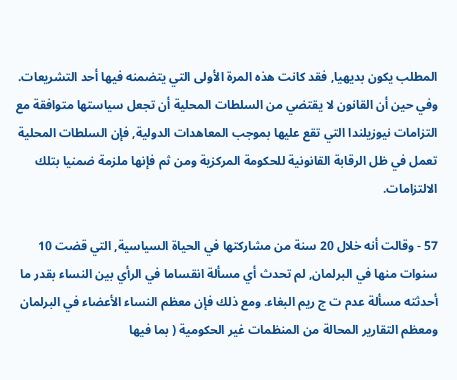المطلب يكون بديهيا, فقد كانت هذه المرة الأولى التي يتضمنه فيها أحد التشريعات. وفي حين أن القانون لا يقتضي من السلطات المحلية أن تجعل سياستها متوافقة مع التزامات نيوزيلندا التي تقع عليها بموجب المعاهدات الدولية, فإن السلطات المحلية تعمل في ظل الرقابة القانونية للحكومة المركزية ومن ثم فإنها ملزمة ضمنيا بتلك الالتزامات.

57 - وقالت أنه خلال 20 سنة من مشاركتها في الحياة السياسية, التي قضت 10 سنوات منها في البرلمان, لم تحدث أي مسألة انقساما في الرأي بين النساء بقدر ما أحدثته مسألة عدم ت ج ريم البغاء. ومع ذلك فإن معظم النساء الأعضاء في البرلمان ومعظم التقارير المحالة من المنظمات غير الحكومية ( بما فيها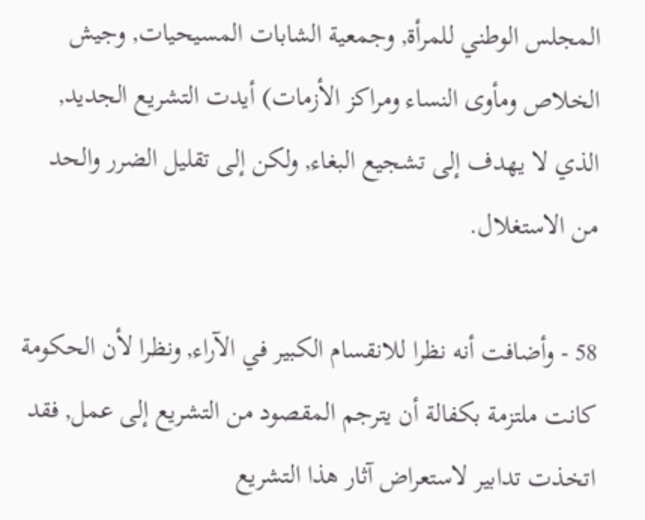المجلس الوطني للمرأة, وجمعية الشابات المسيحيات, وجيش الخلاص ومأوى النساء ومراكز الأزمات) أيدت التشريع الجديد, الذي لا يهدف إلى تشجيع البغاء, ولكن إلى تقليل الضرر والحد من الاستغلال.

58 - وأضافت أنه نظرا للانقسام الكبير في الآراء, ونظرا لأن الحكومة كانت ملتزمة بكفالة أن يترجم المقصود من التشريع إلى عمل, فقد اتخذت تدابير لاستعراض آثار هذا التشريع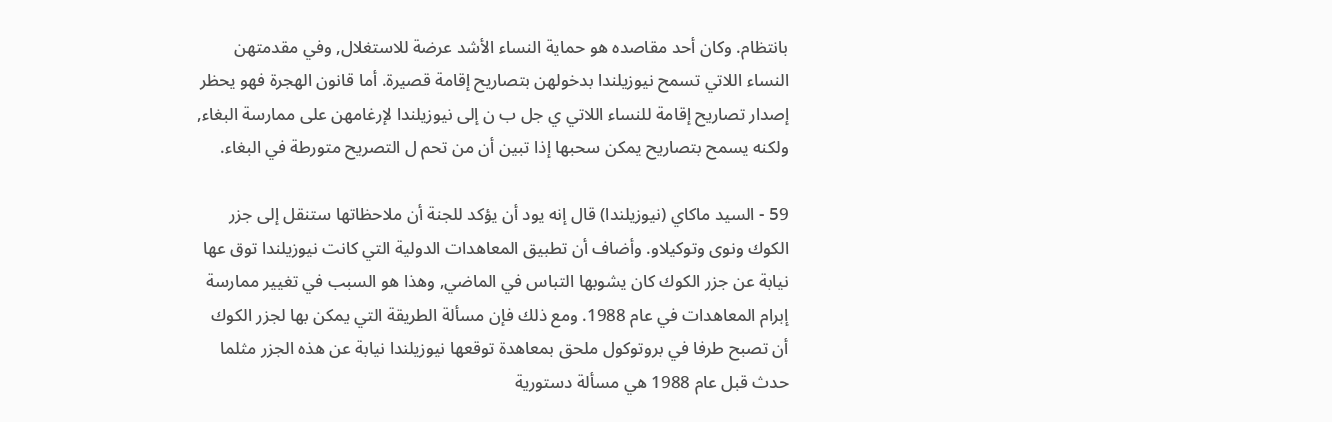بانتظام. وكان أحد مقاصده هو حماية النساء الأشد عرضة للاستغلال, وفي مقدمتهن النساء اللاتي تسمح نيوزيلندا بدخولهن بتصاريح إقامة قصيرة. أما قانون الهجرة فهو يحظر إصدار تصاريح إقامة للنساء اللاتي ي جل ب ن إلى نيوزيلندا لإرغامهن على ممارسة البغاء, ولكنه يسمح بتصاريح يمكن سحبها إذا تبين أن من تحم ل التصريح متورطة في البغاء.

59 - السيد ماكاي (نيوزيلندا) قال إنه يود أن يؤكد للجنة أن ملاحظاتها ستنقل إلى جزر الكوك ونوى وتوكيلاو. وأضاف أن تطبيق المعاهدات الدولية التي كانت نيوزيلندا توق عها نيابة عن جزر الكوك كان يشوبها التباس في الماضي, وهذا هو السبب في تغيير ممارسة إبرام المعاهدات في عام 1988. ومع ذلك فإن مسألة الطريقة التي يمكن بها لجزر الكوك أن تصبح طرفا في بروتوكول ملحق بمعاهدة توقعها نيوزيلندا نيابة عن هذه الجزر مثلما حدث قبل عام 1988 هي مسألة دستورية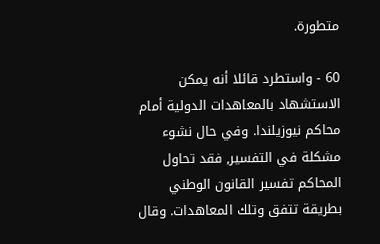متطورة.

60 - واستطرد قائلا أنه يمكن الاستشهاد بالمعاهدات الدولية أمام محاكم نيوزيلندا. وفي حال نشوء مشكلة في التفسير, فقد تحاول المحاكم تفسير القانون الوطني بطريقة تتفق وتلك المعاهدات. وقال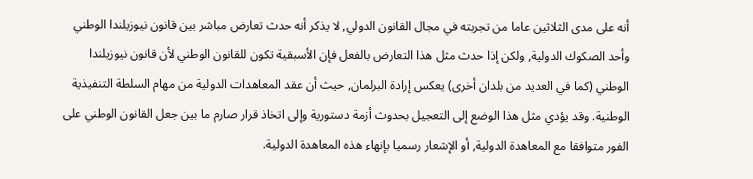أنه على مدى الثلاثين عاما من تجربته في مجال القانون الدولي, لا يذكر أنه حدث تعارض مباشر بين قانون نيوزيلندا الوطني وأحد الصكوك الدولية, ولكن إذا حدث مثل هذا التعارض بالفعل فإن الأسبقية تكون للقانون الوطني لأن قانون نيوزيلندا الوطني (كما في العديد من بلدان أخرى) يعكس إرادة البرلمان, حيث أن عقد المعاهدات الدولية من مهام السلطة التنفيذية الوطنية. وقد يؤدي مثل هذا الوضع إلى التعجيل بحدوث أزمة دستورية وإلى اتخاذ قرار صارم ما بين جعل القانون الوطني على الفور متوافقا مع المعاهدة الدولية, أو الإشعار رسميا بإنهاء هذه المعاهدة الدولية.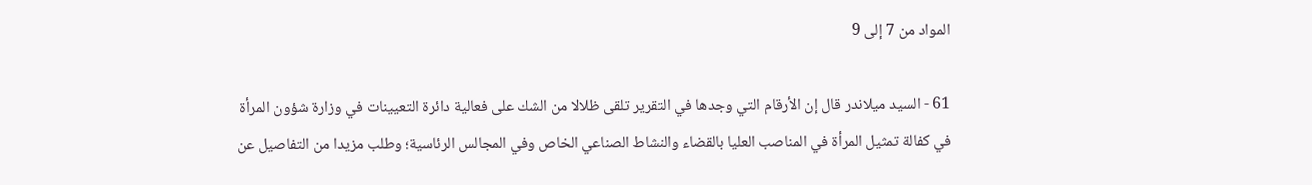المواد من 7 إلى 9

61 - السيد ميلاندر قال إن الأرقام التي وجدها في التقرير تلقى ظلالا من الشك على فعالية دائرة التعيينات في وزارة شؤون المرأة في كفالة تمثيل المرأة في المناصب العليا بالقضاء والنشاط الصناعي الخاص وفي المجالس الرئاسية؛ وطلب مزيدا من التفاصيل عن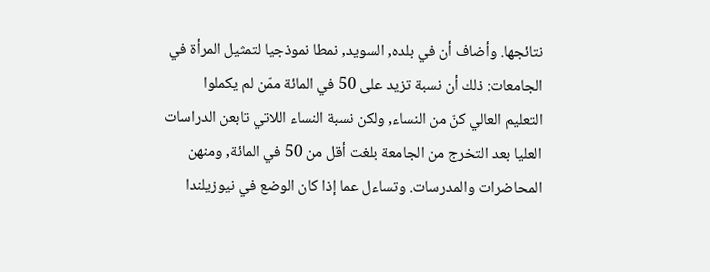نتائجها. وأضاف أن في بلده, السويد, نمطا نموذجيا لتمثيل المرأة في الجامعات: ذلك أن نسبة تزيد على 50 في المائة ممّن لم يكملوا التعليم العالي كنّ من النساء, ولكن نسبة النساء اللاتي تابعن الدراسات العليا بعد التخرج من الجامعة بلغت أقل من 50 في المائة, ومنهن المحاضرات والمدرسات. وتساءل عما إذا كان الوضع في نيوزيلندا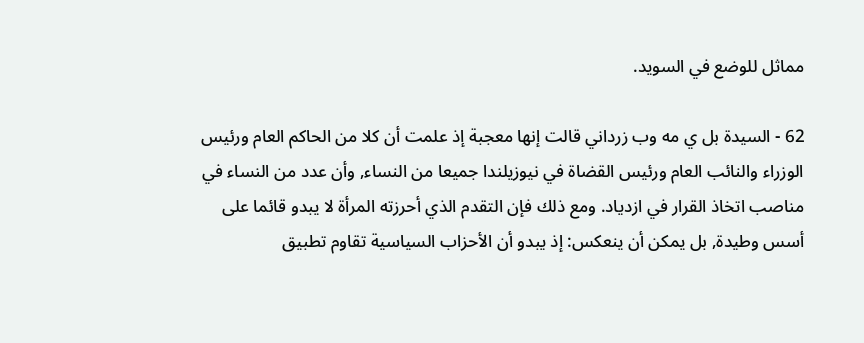مماثل للوضع في السويد.

62 - السيدة بل ي مه وب زرداني قالت إنها معجبة إذ علمت أن كلا من الحاكم العام ورئيس الوزراء والنائب العام ورئيس القضاة في نيوزيلندا جميعا من النساء, وأن عدد من النساء في مناصب اتخاذ القرار في ازدياد. ومع ذلك فإن التقدم الذي أحرزته المرأة لا يبدو قائما على أسس وطيدة, بل يمكن أن ينعكس: إذ يبدو أن الأحزاب السياسية تقاوم تطبيق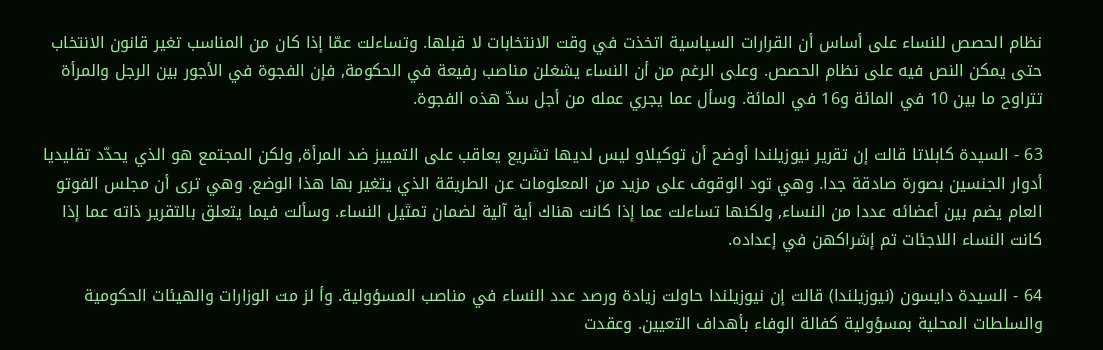نظام الحصص للنساء على أساس أن القرارات السياسية اتخذت في وقت الانتخابات لا قبلها. وتساءلت عمّا إذا كان من المناسب تغير قانون الانتخاب حتى يمكن النص فيه على نظام الحصص. وعلى الرغم من أن النساء يشغلن مناصب رفيعة في الحكومة, فإن الفجوة في الأجور بين الرجل والمرأة تتراوح ما بين 10 في المائة و16 في المائة. وسأل عما يجري عمله من أجل سدّ هذه الفجوة.

63 - السيدة كابلاتا قالت إن تقرير نيوزيلندا أوضح أن توكيلاو ليس لديها تشريع يعاقب على التمييز ضد المرأة, ولكن المجتمع هو الذي يحدّد تقليديا أدوار الجنسين بصورة صادقة جدا. وهي تود الوقوف على مزيد من المعلومات عن الطريقة الذي يتغير بها هذا الوضع. وهي ترى أن مجلس الفوتو العام يضم بين أعضائه عددا من النساء, ولكنها تساءلت عما إذا كانت هناك أية آلية لضمان تمثيل النساء. وسألت فيما يتعلق بالتقرير ذاته عما إذا كانت النساء اللاجئات تم إشراكهن في إعداده.

64 - السيدة دايسون (نيوزيلندا) قالت إن نيوزيلندا حاولت زيادة ورصد عدد النساء في مناصب المسؤولية. وأ لز مت الوزارات والهيئات الحكومية والسلطات المحلية بمسؤولية كفالة الوفاء بأهداف التعيين. وعقدت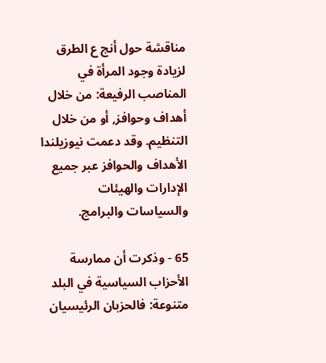مناقشة حول أنج ع الطرق لزيادة وجود المرأة في المناصب الرفيعة: من خلال أهداف وحوافز, أو من خلال التنظيم. وقد دعمت نيوزيلندا الأهداف والحوافز عبر جميع الإدارات والهيئات والسياسات والبرامج.

65 - وذكرت أن ممارسة الأحزاب السياسية في البلد متنوعة: فالحزبان الرئيسيان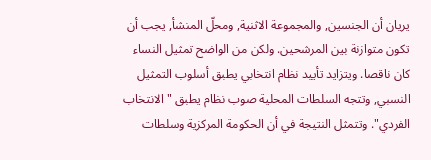يريان أن الجنسين, والمجموعة الاثنية, ومحلّ المنشأ, يجب أن تكون متوازنة بين المرشحين. ولكن من الواضح تمثيل النساء كان ناقصا. ويتزايد تأييد نظام انتخابي يطبق أسلوب التمثيل النسبي, وتتجه السلطات المحلية صوب نظام يطبق "الانتخاب الفردي". وتتمثل النتيجة في أن الحكومة المركزية وسلطات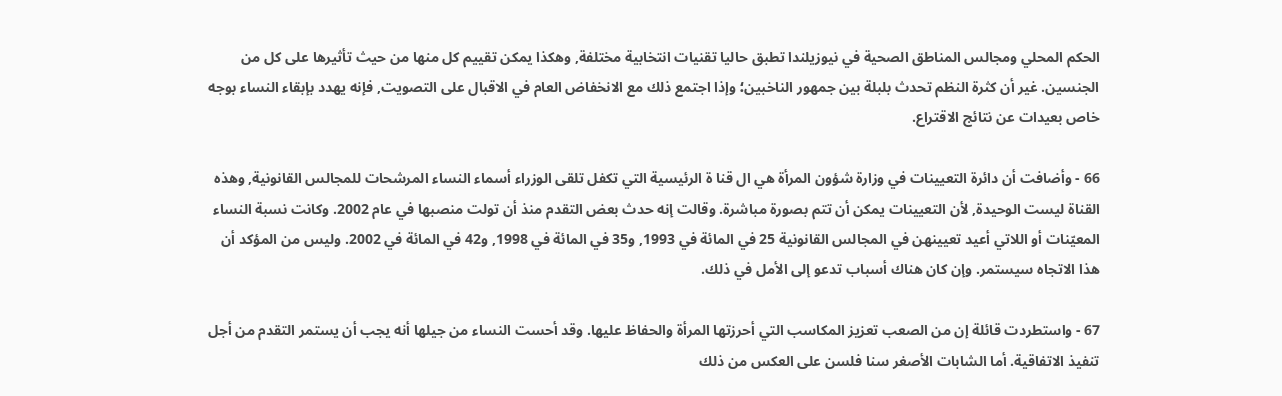الحكم المحلي ومجالس المناطق الصحية في نيوزيلندا تطبق حاليا تقنيات انتخابية مختلفة, وهكذا يمكن تقييم كل منها من حيث تأثيرها على كل من الجنسين. غير أن كثرة النظم تحدث بلبلة بين جمهور الناخبين؛ وإذا اجتمع ذلك مع الانخفاض العام في الاقبال على التصويت, فإنه يهدد بإبقاء النساء بوجه خاص بعيدات عن نتائج الاقتراع.

66 - وأضافت أن دائرة التعيينات في وزارة شؤون المرأة هي ال قنا ة الرئيسية التي تكفل تلقى الوزراء أسماء النساء المرشحات للمجالس القانونية, وهذه القناة ليست الوحيدة, لأن التعيينات يمكن أن تتم بصورة مباشرة. وقالت إنه حدث بعض التقدم منذ أن تولت منصبها في عام 2002. وكانت نسبة النساء المعيّنات أو اللاتي أعيد تعيينهن في المجالس القانونية 25 في المائة في 1993, و35 في المائة في 1998, و42 في المائة في 2002. وليس من المؤكد أن هذا الاتجاه سيستمر. وإن كان هناك أسباب تدعو إلى الأمل في ذلك.

67 - واستطردت قائلة إن من الصعب تعزيز المكاسب التي أحرزتها المرأة والحفاظ عليها. وقد أحست النساء من جيلها أنه يجب أن يستمر التقدم من أجل تنفيذ الاتفاقية. أما الشابات الأصغر سنا فلسن على العكس من ذلك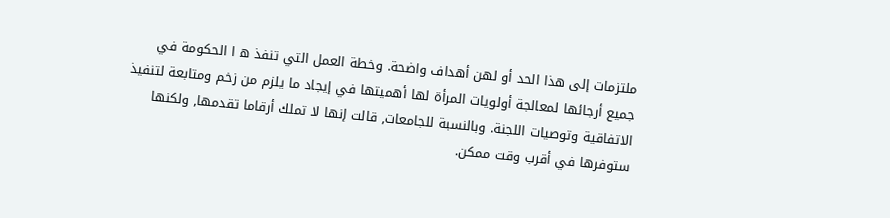ملتزمات إلى هذا الحد أو لهن أهداف واضحة. وخطة العمل التي تنفذ ه ا الحكومة في جميع أرجائها لمعالجة أولويات المرأة لها أهميتها في إيجاد ما يلزم من زخم ومتابعة لتنفيذ الاتفاقية وتوصيات اللجنة. وبالنسبة للجامعات, قالت إنها لا تملك أرقاما تقدمها, ولكنها ستوفرها في أقرب وقت ممكن.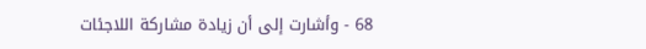68 - وأشارت إلى أن زيادة مشاركة اللاجئات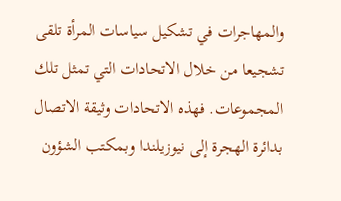والمهاجرات في تشكيل سياسات المرأة تلقى تشجيعا من خلال الاتحادات التي تمثل تلك المجموعات. فهذه الاتحادات وثيقة الاتصال بدائرة الهجرة إلى نيوزيلندا وبمكتب الشؤون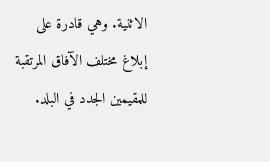الاثنية. وهي قادرة على إبلاغ مختلف الآفاق المرتقبة للمقيمين الجدد في البلد.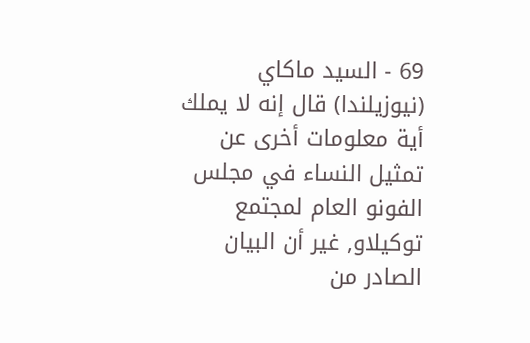69 - السيد ماكاي (نيوزيلندا) قال إنه لا يملك أية معلومات أخرى عن تمثيل النساء في مجلس الفونو العام لمجتمع توكيلاو, غير أن البيان الصادر من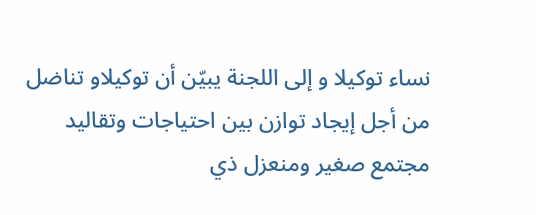نساء توكيلا و إلى اللجنة يبيّن أن توكيلاو تناضل من أجل إيجاد توازن بين احتياجات وتقاليد مجتمع صغير ومنعزل ذي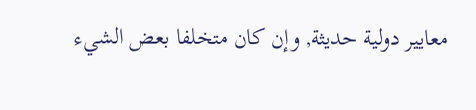معايير دولية حديثة, وإن كان متخلفا بعض الشيء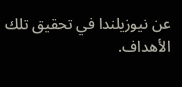عن نيوزيلندا في تحقيق تلك الأهداف.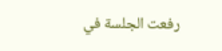رفعت الجلسة في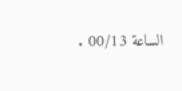الساعة 00/13 .